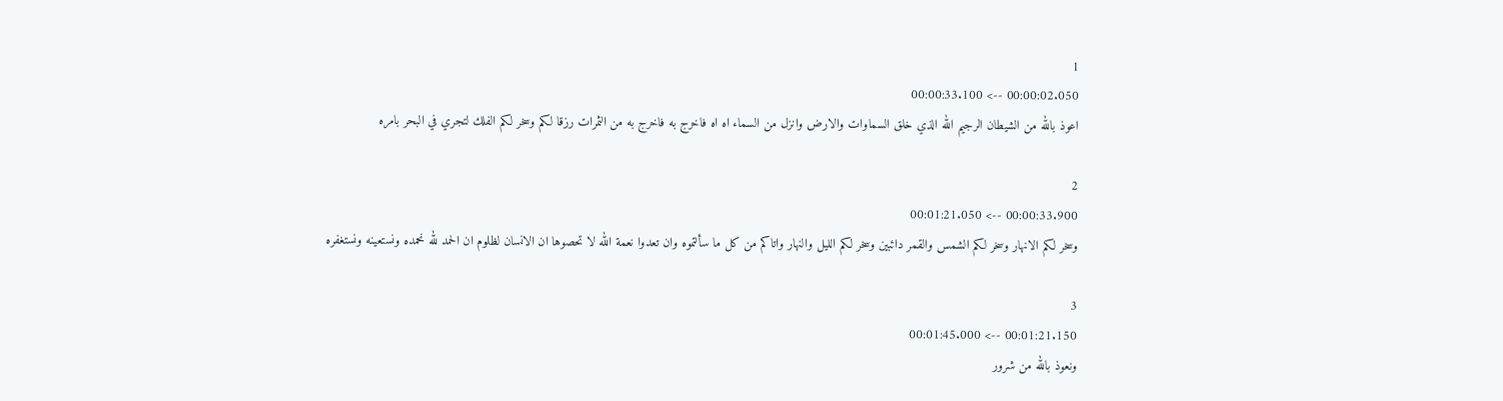1
00:00:02.050 --> 00:00:33.100
اعوذ بالله من الشيطان الرجيم الله الذي خلق السماوات والارض وانزل من السماء اه اه فاخرج به فاخرج به من الثمرات رزقا لكم وسخر لكم الفلك لتجري في البحر بامره

2
00:00:33.900 --> 00:01:21.050
وسخر لكم الانهار وسخر لكم الشمس والقمر دائبين وسخر لكم الليل والنهار واتاكم من كل ما سألتموه وان تعدوا نعمة الله لا تحصوها ان الانسان لظلوم ان الحمد لله نحمده ونستعينه ونستغفره

3
00:01:21.150 --> 00:01:45.000
ونعوذ بالله من شرور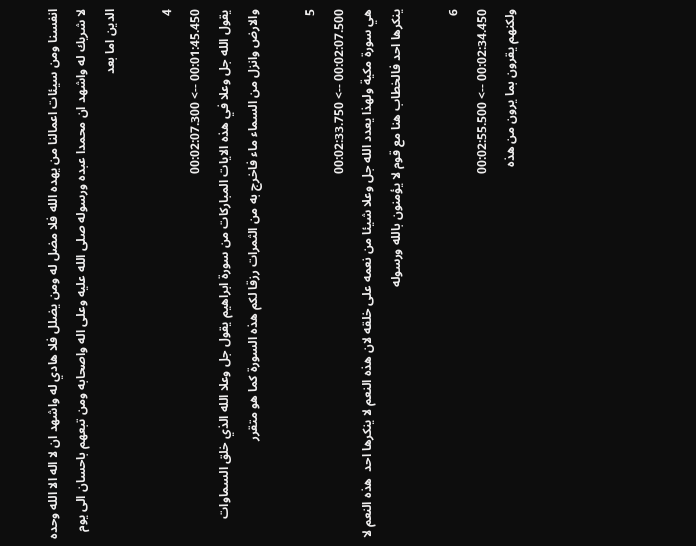انفسنا ومن سيئات اعمالنا من يهده الله فلا مضل له ومن يضلل فلا هادي له واشهد ان لا اله الا الله وحده لا شريك له واشهد ان محمدا عبده ورسوله صلى الله عليه وعلى اله واصحابه ومن تبعهم باحسان الى يوم الدين اما بعد

4
00:01:45.450 --> 00:02:07.300
يقول الله جل وعلا في هذه الايات المباركات من سورة ابراهيم يقول جل وعلا الله الذي خلق السماوات والارض وانزل من السماء ماء فاخرج به من الثمرات رزقا لكم هذه السورة كما هو متقرر

5
00:02:07.500 --> 00:02:33.750
هي سورة مكية ولهذا يعدد الله جل وعلا شيئا من نعمه على خلقه لان هذه النعم لا ينكرها احد  هذه النعم لا ينكرها احد فالخطاب هنا مع قوم لا يؤمنون بالله ورسوله

6
00:02:34.450 --> 00:02:55.500
ولكنهم يقرون بما يرون من هذه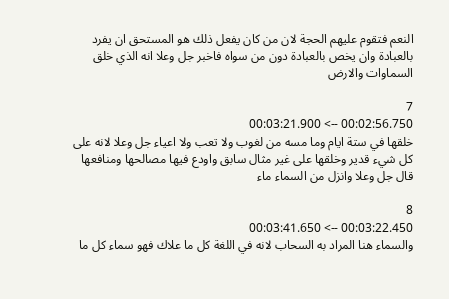النعم فتقوم عليهم الحجة لان من كان يفعل ذلك هو المستحق ان يفرد بالعبادة وان يخص بالعبادة دون من سواه فاخبر جل وعلا انه الذي خلق السماوات والارض

7
00:02:56.750 --> 00:03:21.900
خلقها في ستة ايام وما مسه من لغوب ولا تعب ولا اعياء جل وعلا لانه على كل شيء قدير وخلقها على غير مثال سابق واودع فيها مصالحها ومنافعها قال جل وعلا وانزل من السماء ماء

8
00:03:22.450 --> 00:03:41.650
والسماء هنا المراد به السحاب لانه في اللغة كل ما علاك فهو سماء كل ما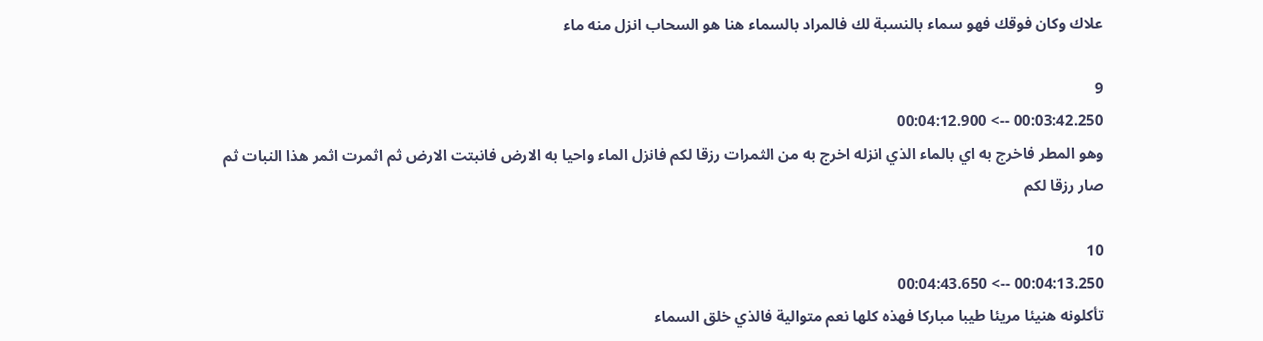علاك وكان فوقك فهو سماء بالنسبة لك فالمراد بالسماء هنا هو السحاب انزل منه ماء

9
00:03:42.250 --> 00:04:12.900
وهو المطر فاخرج به اي بالماء الذي انزله اخرج به من الثمرات رزقا لكم فانزل الماء واحيا به الارض فانبتت الارض ثم اثمرت اثمر هذا النبات ثم صار رزقا لكم

10
00:04:13.250 --> 00:04:43.650
تأكلونه هنيئا مريئا طيبا مباركا فهذه كلها نعم متوالية فالذي خلق السماء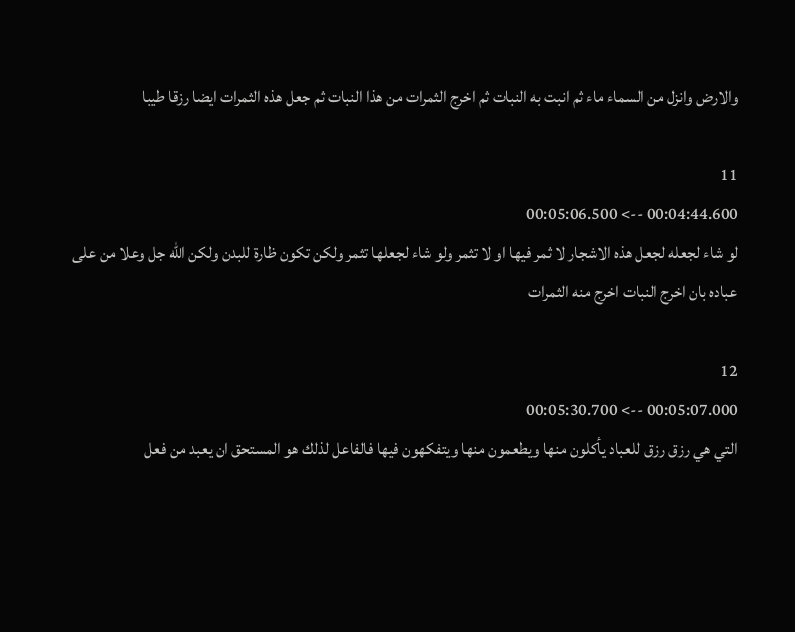والارض وانزل من السماء ماء ثم انبت به النبات ثم اخرج الثمرات من هذا النبات ثم جعل هذه الثمرات ايضا رزقا طيبا

11
00:04:44.600 --> 00:05:06.500
لو شاء لجعله لجعل هذه الاشجار لا ثمر فيها او لا تثمر ولو شاء لجعلها تثمر ولكن تكون ظارة للبدن ولكن الله جل وعلا من على عباده بان اخرج النبات اخرج منه الثمرات

12
00:05:07.000 --> 00:05:30.700
التي هي رزق رزق للعباد يأكلون منها ويطعمون منها ويتفكهون فيها فالفاعل لذلك هو المستحق ان يعبد من فعل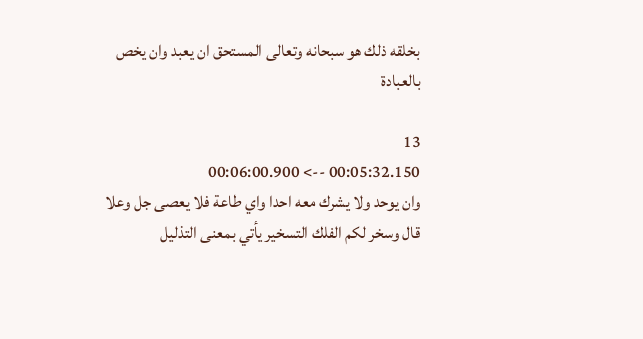بخلقه ذلك هو سبحانه وتعالى المستحق ان يعبد وان يخص بالعبادة

13
00:05:32.150 --> 00:06:00.900
وان يوحد ولا يشرك معه احدا واي طاعة فلا يعصى جل وعلا قال وسخر لكم الفلك التسخير يأتي بمعنى التذليل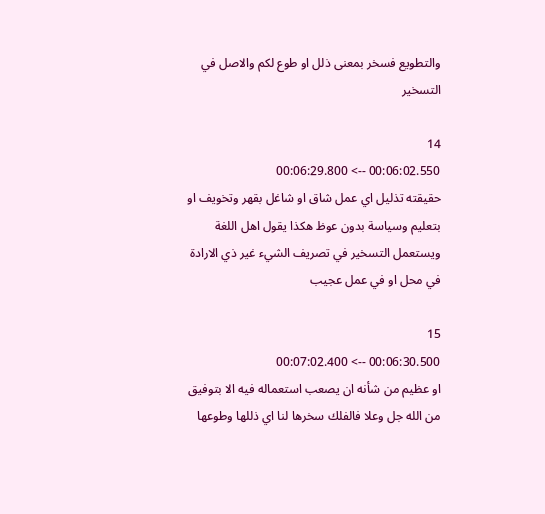والتطويع فسخر بمعنى ذلل او طوع لكم والاصل في التسخير

14
00:06:02.550 --> 00:06:29.800
حقيقته تذليل اي عمل شاق او شاغل بقهر وتخويف او بتعليم وسياسة بدون عوظ هكذا يقول اهل اللغة ويستعمل التسخير في تصريف الشيء غير ذي الارادة في محل او في عمل عجيب

15
00:06:30.500 --> 00:07:02.400
او عظيم من شأنه ان يصعب استعماله فيه الا بتوفيق من الله جل وعلا فالفلك سخرها لنا اي ذللها وطوعها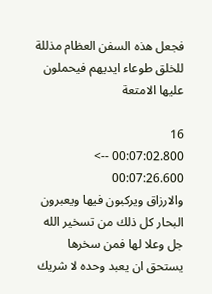فجعل هذه السفن العظام مذللة للخلق طوعاء ايديهم فيحملون عليها الامتعة

16
00:07:02.800 --> 00:07:26.600
والارزاق ويركبون فيها ويعبرون البحار كل ذلك من تسخير الله جل وعلا لها فمن سخرها يستحق ان يعبد وحده لا شريك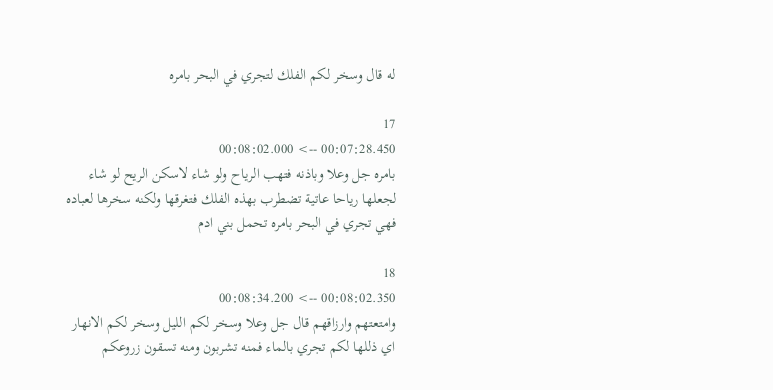له قال وسخر لكم الفلك لتجري في البحر بامره

17
00:07:28.450 --> 00:08:02.000
بامره جل وعلا وباذنه فتهب الرياح ولو شاء لاسكن الريح لو شاء لجعلها رياحا عاتية تضطرب بهذه الفلك فتغرقها ولكنه سخرها لعباده فهي تجري في البحر بامره تحمل بني ادم

18
00:08:02.350 --> 00:08:34.200
وامتعتهم وارزاقهم قال جل وعلا وسخر لكم الليل وسخر لكم الانهار اي ذللها لكم تجري بالماء فمنه تشربون ومنه تسقون زروعكم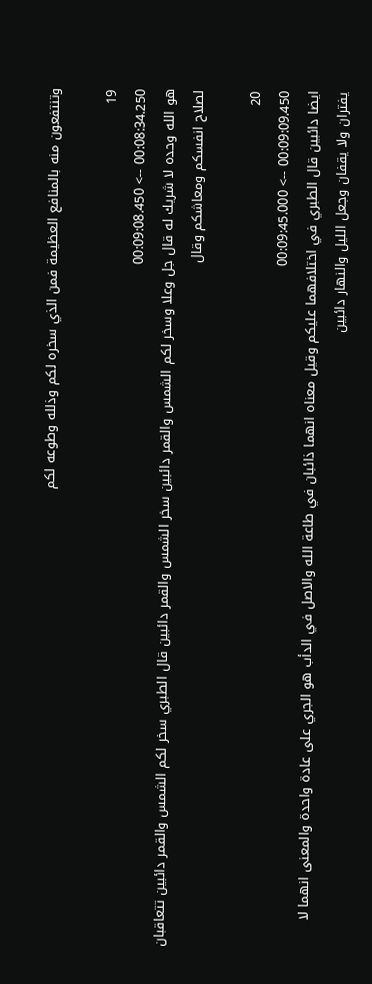وتنتفعون منه بالمنافع العظيمة فمن الذي سخره لكم وذلله وطوعه لكم

19
00:08:34.250 --> 00:09:08.450
هو الله وحده لا شريك له قال جل وعلا وسخر لكم الشمس والقمر دائبين سخر الشمس والقمر دائبين قال الطبري سخر لكم الشمس والقمر دائبين تتعاقبان لصلاح انفسكم ومعاشكم وقال

20
00:09:09.450 --> 00:09:45.000
ايضا دائبين قال الطبري في اختلافهما عليكم وقيل معناه انهما ذائبان في طاعة الله والاصل في الدأب هو الجري على عادة واحدة والمعنى انهما لا يفتران ولا يقفان وجعل الليل والنهار دائبين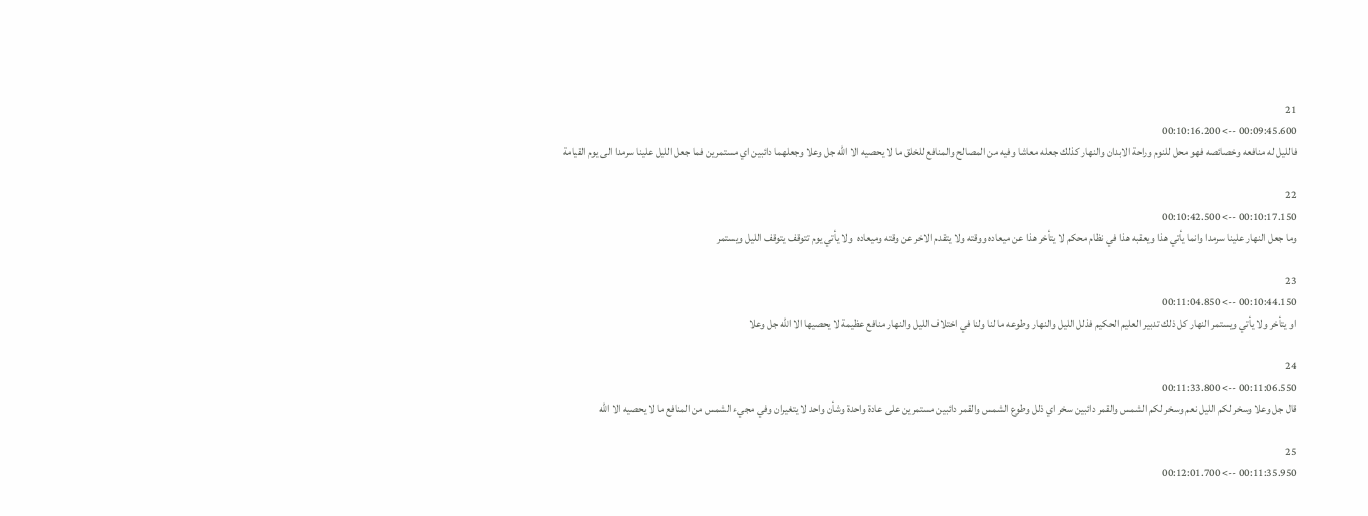21
00:09:45.600 --> 00:10:16.200
فالليل له منافعه وخصائصه فهو محل للنوم وراحة الابدان والنهار كذلك جعله معاشا وفيه من المصالح والمنافع للخلق ما لا يحصيه الا الله جل وعلا وجعلهما دائبين اي مستمرين فما جعل الليل علينا سرمدا الى يوم القيامة

22
00:10:17.150 --> 00:10:42.500
وما جعل النهار علينا سرمدا وانما يأتي هذا ويعقبه هذا في نظام محكم لا يتأخر هذا عن ميعاده ووقته ولا يتقدم الاخر عن وقته وميعاده  ولا يأتي يوم تتوقف يتوقف الليل ويستمر

23
00:10:44.150 --> 00:11:04.850
او يتأخر ولا يأتي ويستمر النهار كل ذلك تدبير العليم الحكيم فذلل الليل والنهار وطوعه ما لنا ولنا في اختلاف الليل والنهار منافع عظيمة لا يحصيها الا الله جل وعلا

24
00:11:06.550 --> 00:11:33.800
قال جل وعلا وسخر لكم الليل نعم وسخر لكم الشمس والقمر دائبين سخر اي ذلل وطوع الشمس والقمر دائبين مستمرين على عادة واحدة وشأن واحد لا يتغيران وفي مجيء الشمس من المنافع ما لا يحصيه الا الله

25
00:11:35.950 --> 00:12:01.700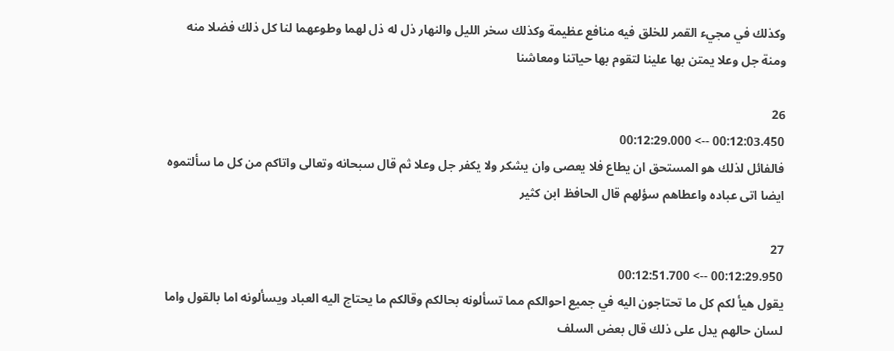وكذلك في مجيء القمر للخلق فيه منافع عظيمة وكذلك سخر الليل والنهار ذل له ذل لهما وطوعهما لنا كل ذلك فضلا منه ومنة جل وعلا يمتن بها علينا لتقوم بها حياتنا ومعاشنا

26
00:12:03.450 --> 00:12:29.000
فالفائل لذلك هو المستحق ان يطاع فلا يعصى وان يشكر ولا يكفر جل وعلا ثم قال سبحانه وتعالى واتاكم من كل ما سألتموه ايضا اتى عباده واعطاهم سؤلهم قال الحافظ ابن كثير

27
00:12:29.950 --> 00:12:51.700
يقول هيأ لكم كل ما تحتاجون اليه في جميع احوالكم مما تسألونه بحالكم وقالكم ما يحتاج اليه العباد ويسألونه اما بالقول واما لسان حالهم يدل على ذلك قال بعض السلف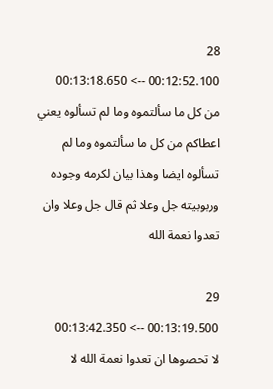28
00:12:52.100 --> 00:13:18.650
من كل ما سألتموه وما لم تسألوه يعني اعطاكم من كل ما سألتموه وما لم تسألوه ايضا وهذا بيان لكرمه وجوده وربوبيته جل وعلا ثم قال جل وعلا وان تعدوا نعمة الله

29
00:13:19.500 --> 00:13:42.350
لا تحصوها ان تعدوا نعمة الله لا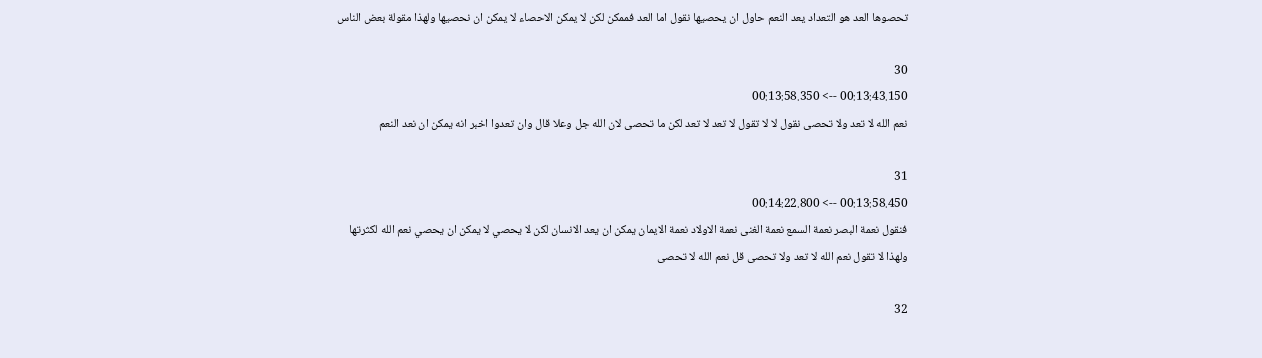تحصوها العد هو التعداد يعد النعم حاول ان يحصيها نقول اما العد فممكن لكن لا يمكن الاحصاء لا يمكن ان نحصيها ولهذا مقولة بعض الناس

30
00:13:43.150 --> 00:13:58.350
نعم الله لا تعد ولا تحصى نقول لا لا تقول لا تعد لا تعد لكن ما تحصى لان الله جل وعلا قال وان تعدوا اخبر انه يمكن ان نعد النعم

31
00:13:58.450 --> 00:14:22.800
فنقول نعمة البصر نعمة السمع نعمة الغنى نعمة الاولاد نعمة الايمان يمكن ان يعد الانسان لكن لا يحصي لا يمكن ان يحصي نعم الله لكثرتها ولهذا لا تقول نعم الله لا تعد ولا تحصى قل نعم الله لا تحصى

32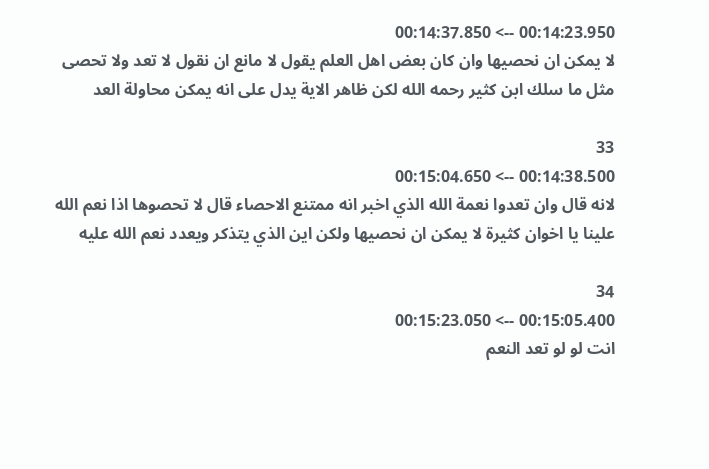00:14:23.950 --> 00:14:37.850
لا يمكن ان نحصيها وان كان بعض اهل العلم يقول لا مانع ان نقول لا تعد ولا تحصى مثل ما سلك ابن كثير رحمه الله لكن ظاهر الاية يدل على انه يمكن محاولة العد

33
00:14:38.500 --> 00:15:04.650
لانه قال وان تعدوا نعمة الله الذي اخبر انه ممتنع الاحصاء قال لا تحصوها اذا نعم الله علينا يا اخوان كثيرة لا يمكن ان نحصيها ولكن اين الذي يتذكر ويعدد نعم الله عليه

34
00:15:05.400 --> 00:15:23.050
انت لو لو تعد النعم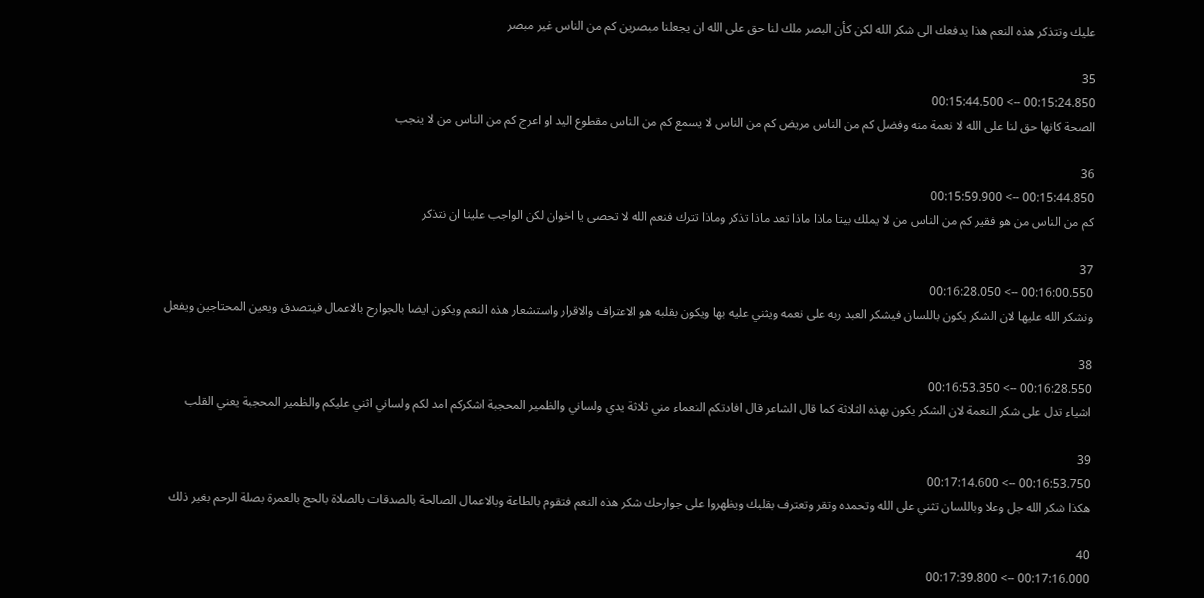عليك وتتذكر هذه النعم هذا يدفعك الى شكر الله لكن كأن البصر ملك لنا حق على الله ان يجعلنا مبصرين كم من الناس غير مبصر

35
00:15:24.850 --> 00:15:44.500
الصحة كانها حق لنا على الله لا نعمة منه وفضل كم من الناس مريض كم من الناس لا يسمع كم من الناس مقطوع اليد او اعرج كم من الناس من لا ينجب

36
00:15:44.850 --> 00:15:59.900
كم من الناس من هو فقير كم من الناس من لا يملك بيتا ماذا ماذا تعد ماذا تذكر وماذا تترك فنعم الله لا تحصى يا اخوان لكن الواجب علينا ان نتذكر

37
00:16:00.550 --> 00:16:28.050
ونشكر الله عليها لان الشكر يكون باللسان فيشكر العبد ربه على نعمه ويثني عليه بها ويكون بقلبه هو الاعتراف والاقرار واستشعار هذه النعم ويكون ايضا بالجوارح بالاعمال فيتصدق ويعين المحتاجين ويفعل

38
00:16:28.550 --> 00:16:53.350
اشياء تدل على شكر النعمة لان الشكر يكون بهذه الثلاثة كما قال الشاعر قال افادتكم النعماء مني ثلاثة يدي ولساني والظمير المحجبة اشكركم امد لكم ولساني اثني عليكم والظمير المحجبة يعني القلب

39
00:16:53.750 --> 00:17:14.600
هكذا شكر الله جل وعلا وباللسان تثني على الله وتحمده وتقر وتعترف بقلبك ويظهروا على جوارحك شكر هذه النعم فتقوم بالطاعة وبالاعمال الصالحة بالصدقات بالصلاة بالحج بالعمرة بصلة الرحم بغير ذلك

40
00:17:16.000 --> 00:17:39.800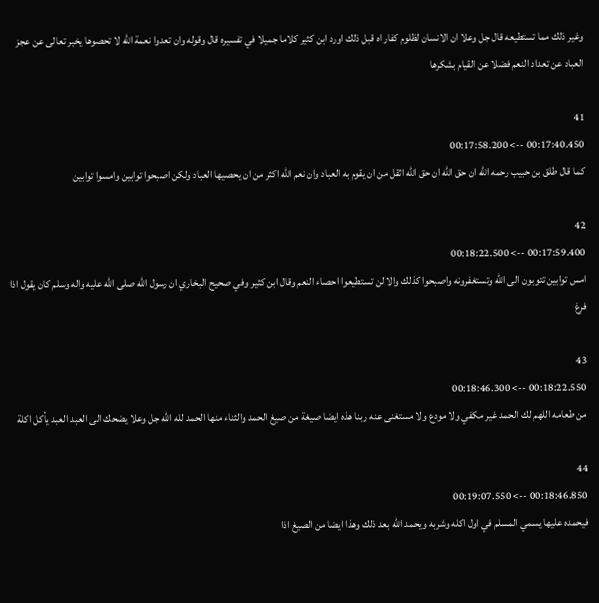وغير ذلك مما تستطيعه قال جل وعلا ان الانسان لظلوم كفار اه قبل ذلك اورد ابن كثير كلاما جميلا في تفسيره قال وقوله وان تعدوا نعمة الله لا تحصوها يخبر تعالى عن عجز العباد عن تعداد النعم فضلا عن القيام بشكرها

41
00:17:40.450 --> 00:17:58.200
كما قال طلق بن حبيب رحمه الله ان حق الله ان حق الله اثقل من ان يقوم به العباد وان نعم الله اكثر من ان يحصيها العباد ولكن اصبحوا توابين وامسوا توابين

42
00:17:59.400 --> 00:18:22.500
امس توابين تتوبون الى الله وتستغفرونه واصبحوا كذلك والا لن تستطيعوا احصاء النعم وقال ابن كثير وفي صحيح البخاري ان رسول الله صلى الله عليه واله وسلم كان يقول اذا فرغ

43
00:18:22.550 --> 00:18:46.300
من طعامه اللهم لك الحمد غير مكفي ولا مودع ولا مستغنى عنه ربنا هذه ايضا صيغة من صيغ الحمد والثناء منها الحمد لله الله جل وعلا يضحك الى العبد العبد يأكل اكلة

44
00:18:46.850 --> 00:19:07.550
فيحمده عليها يسمي المسلم في اول اكله وشربه ويحمد الله بعد ذلك وهذا ايضا من الصيغ اذا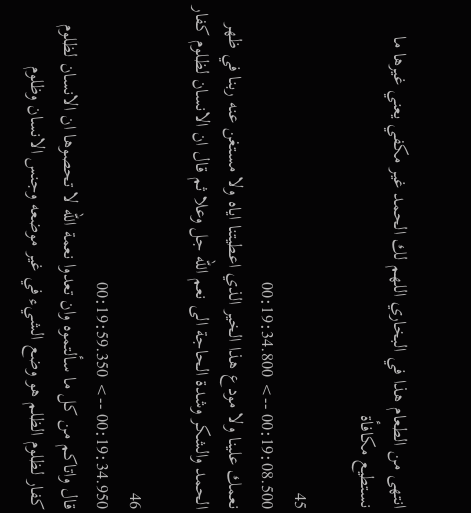انتهى من الطعام هذا في البخاري اللهم لك الحمد غير مكفي يعني غيرها ما نستطيع مكافأة

45
00:19:08.500 --> 00:19:34.800
نعمك علينا ولا مودع هذا الخير الذي اعطيتنا اياه ولا مستغن عنه ربنا في ظهر الحمد والشكر وشدة الحاجة الى نعم الله جل وعلا ثم قال ان الانسان لظلوم كفار

46
00:19:34.950 --> 00:19:59.350
قال واتاكم من كل ما سألتموه وان تعدوا نعمة الله لا تحصوها ان الانسان لظلوم كفار لظلوم الظلم هو وضع الشيء في غير موضعه وجنس الانسان وظلوم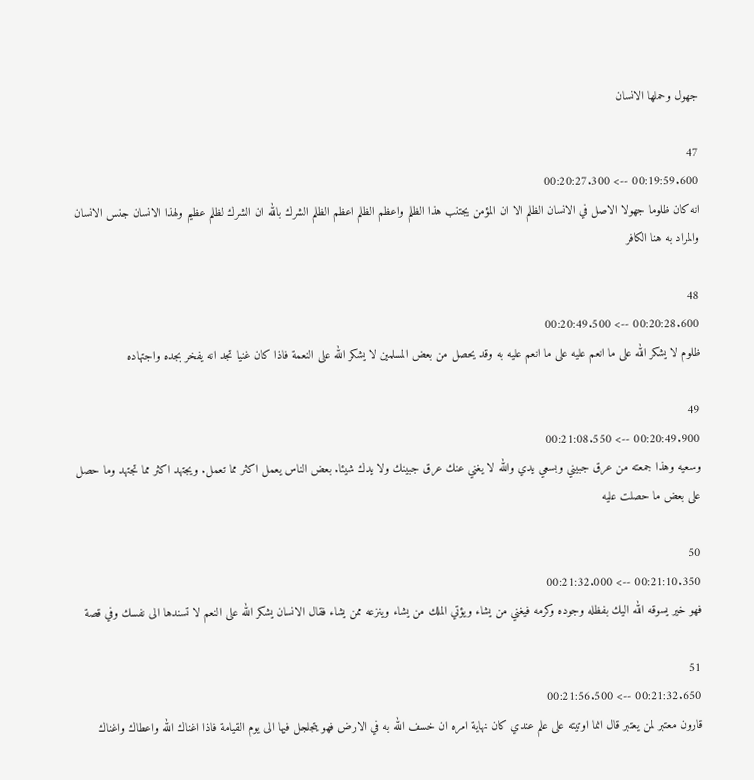جهول وحملها الانسان

47
00:19:59.600 --> 00:20:27.300
انه كان ظلوما جهولا الاصل في الانسان الظلم الا ان المؤمن يجتنب هذا الظلم واعظم الظلم اعظم الظلم الشرك بالله ان الشرك لظلم عظيم ولهذا الانسان جنس الانسان والمراد به هنا الكافر

48
00:20:28.600 --> 00:20:49.500
ظلوم لا يشكر الله على ما انعم عليه على ما انعم عليه به وقد يحصل من بعض المسلمين لا يشكر الله على النعمة فاذا كان غنيا تجد انه يفخر بجده واجتهاده

49
00:20:49.900 --> 00:21:08.550
وسعيه وهذا جمعته من عرق جبيني وبسعي يدي والله لا يغني عنك عرق جبينك ولا يدك شيئا. بعض الناس يعمل اكثر مما تعمل. ويجتهد اكثر مما تجتهد وما حصل على بعض ما حصلت عليه

50
00:21:10.350 --> 00:21:32.000
فهو خير يسوقه الله اليك بفظله وجوده وكرمه فيغني من يشاء ويؤتي الملك من يشاء وينزعه ممن يشاء فقال الانسان يشكر الله على النعم لا تسندها الى نفسك وفي قصة

51
00:21:32.650 --> 00:21:56.500
قارون معتبر لمن يعتبر قال انما اوتيته على علم عندي كان نهاية امره ان خسف الله به في الارض فهو يتجلجل فيها الى يوم القيامة فاذا اغناك الله واعطاك واغناك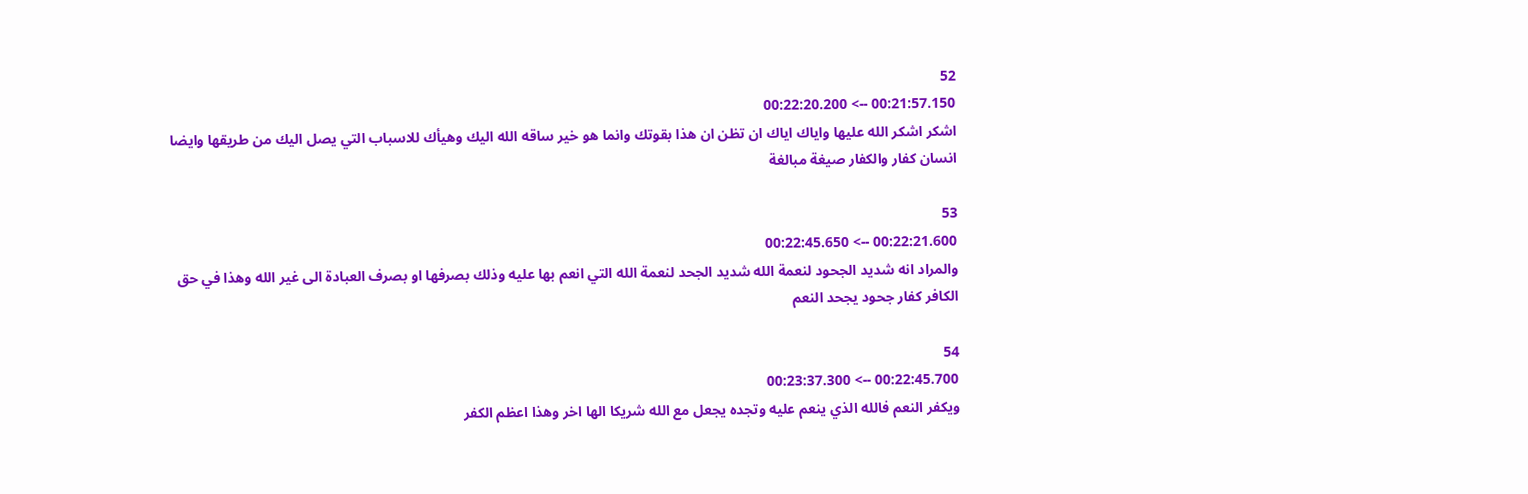52
00:21:57.150 --> 00:22:20.200
اشكر اشكر الله عليها واياك اياك ان تظن ان هذا بقوتك وانما هو خير ساقه الله اليك وهيأك للاسباب التي يصل اليك من طريقها وايضا انسان كفار والكفار صيغة مبالغة

53
00:22:21.600 --> 00:22:45.650
والمراد انه شديد الجحود لنعمة الله شديد الجحد لنعمة الله التي انعم بها عليه وذلك بصرفها او بصرف العبادة الى غير الله وهذا في حق الكافر كفار جحود يجحد النعم

54
00:22:45.700 --> 00:23:37.300
ويكفر النعم فالله الذي ينعم عليه وتجده يجعل مع الله شريكا الها اخر وهذا اعظم الكفر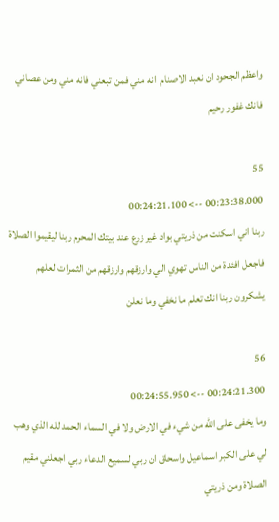واعظم الجحود ان نعبد الاصنام  انه مني فمن تبعني فانه مني ومن عصاني فانك غفور رحيم

55
00:23:38.000 --> 00:24:21.100
ربنا اني اسكنت من ذريتي بواد غير زرع عند بيتك المحرم ربنا ليقيموا الصلاة فاجعل افئدة من الناس تهوي الي وارزقهم وارزقهم من الثمرات لعلهم يشكرون ربنا انك تعلم ما نخفي وما نعلن

56
00:24:21.300 --> 00:24:55.950
وما يخفى على الله من شيء في الارض ولا في السماء الحمد لله الذي وهب لي على الكبر اسماعيل واسحاق ان ربي لسميع الدعاء ربي اجعلني مقيم الصلاة ومن ذريتي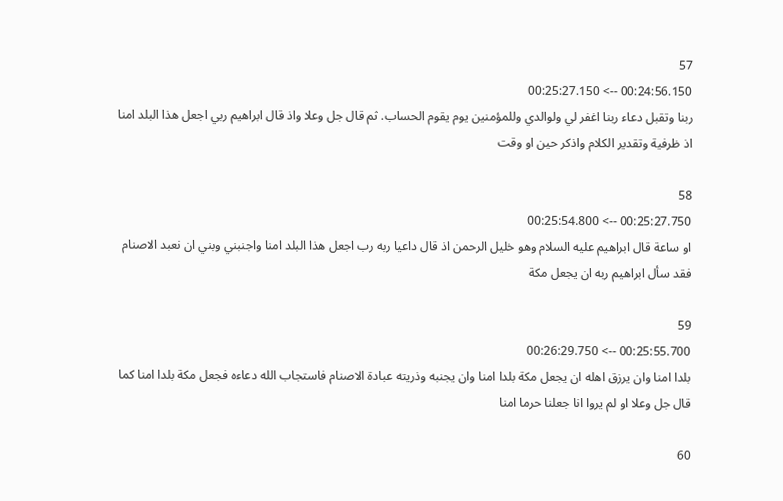57
00:24:56.150 --> 00:25:27.150
ربنا وتقبل دعاء ربنا اغفر لي ولوالدي وللمؤمنين يوم يقوم الحساب. ثم قال جل وعلا واذ قال ابراهيم ربي اجعل هذا البلد امنا اذ ظرفية وتقدير الكلام واذكر حين او وقت

58
00:25:27.750 --> 00:25:54.800
او ساعة قال ابراهيم عليه السلام وهو خليل الرحمن اذ قال داعيا ربه رب اجعل هذا البلد امنا واجنبني وبني ان نعبد الاصنام فقد سأل ابراهيم ربه ان يجعل مكة

59
00:25:55.700 --> 00:26:29.750
بلدا امنا وان يرزق اهله ان يجعل مكة بلدا امنا وان يجنبه وذريته عبادة الاصنام فاستجاب الله دعاءه فجعل مكة بلدا امنا كما قال جل وعلا او لم يروا انا جعلنا حرما امنا

60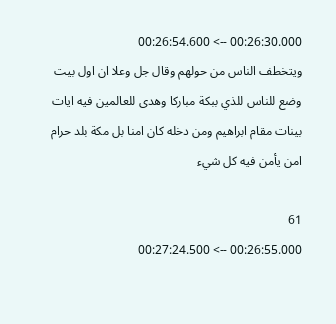00:26:30.000 --> 00:26:54.600
ويتخطف الناس من حولهم وقال جل وعلا ان اول بيت وضع للناس للذي ببكة مباركا وهدى للعالمين فيه ايات بينات مقام ابراهيم ومن دخله كان امنا بل مكة بلد حرام امن يأمن فيه كل شيء

61
00:26:55.000 --> 00:27:24.500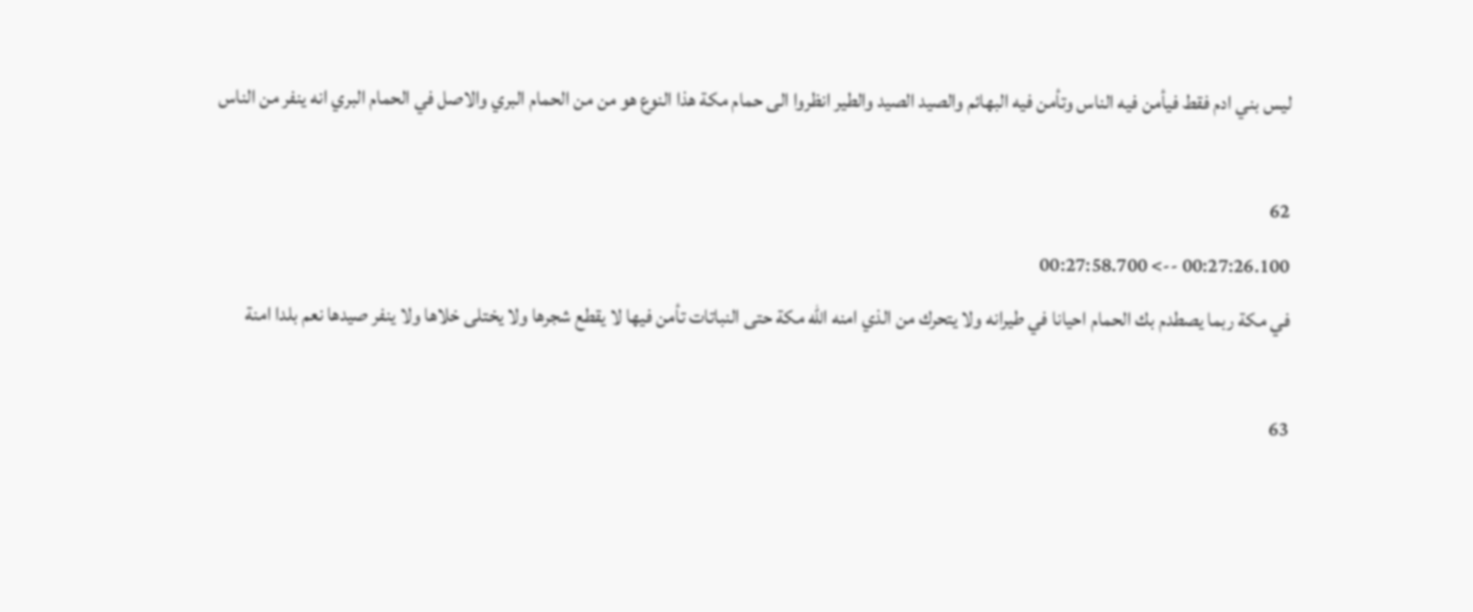ليس بني ادم فقط فيأمن فيه الناس وتأمن فيه البهائم والصيد الصيد والطير انظروا الى حمام مكة هذا النوع هو من من الحمام البري والاصل في الحمام البري انه ينفر من الناس

62
00:27:26.100 --> 00:27:58.700
في مكة ربما يصطدم بك الحمام احيانا في طيرانه ولا يتحرك من الذي امنه الله مكة حتى النباتات تأمن فيها لا يقطع شجرها ولا يختلى خلاها ولا ينفر صيدها نعم بلدا امنة

63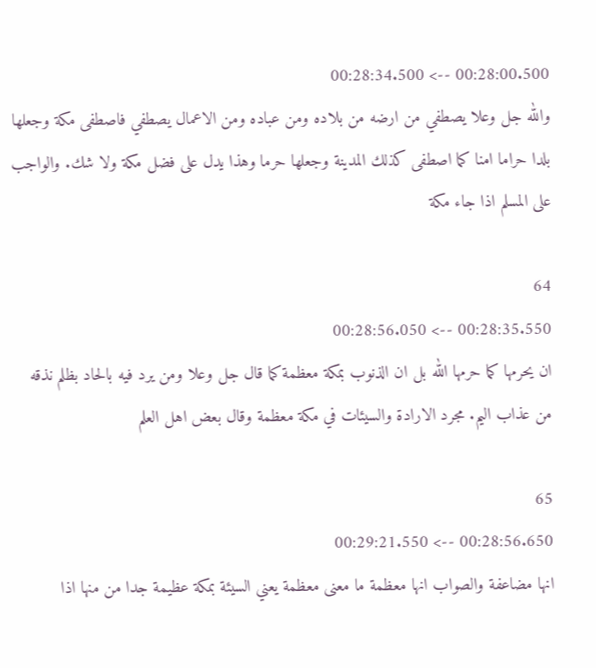00:28:00.500 --> 00:28:34.500
والله جل وعلا يصطفي من ارضه من بلاده ومن عباده ومن الاعمال يصطفي فاصطفى مكة وجعلها بلدا حراما امنا كما اصطفى كذلك المدينة وجعلها حرما وهذا يدل على فضل مكة ولا شك. والواجب على المسلم اذا جاء مكة

64
00:28:35.550 --> 00:28:56.050
ان يحرمها كما حرمها الله بل ان الذنوب بمكة معظمة كما قال جل وعلا ومن يرد فيه بالحاد بظلم نذقه من عذاب اليم. مجرد الارادة والسيئات في مكة معظمة وقال بعض اهل العلم

65
00:28:56.650 --> 00:29:21.550
انها مضاعفة والصواب انها معظمة ما معنى معظمة يعني السيئة بمكة عظيمة جدا من منها اذا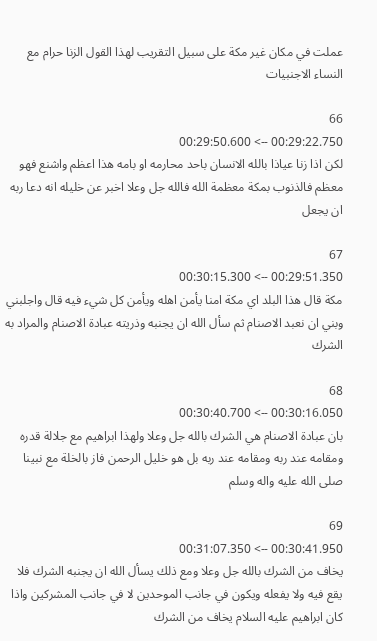عملت في مكان غير مكة على سبيل التقريب لهذا القول الزنا حرام مع النساء الاجنبيات

66
00:29:22.750 --> 00:29:50.600
لكن اذا زنا عياذا بالله الانسان باحد محارمه او بامه هذا اعظم واشنع فهو معظم فالذنوب بمكة معظمة الله فالله جل وعلا اخبر عن خليله انه دعا ربه ان يجعل

67
00:29:51.350 --> 00:30:15.300
مكة قال هذا البلد اي مكة امنا يأمن اهله ويأمن كل شيء فيه قال واجلبني وبني ان نعبد الاصنام ثم سأل الله ان يجنبه وذريته عبادة الاصنام والمراد به الشرك

68
00:30:16.050 --> 00:30:40.700
بان عبادة الاصنام هي الشرك بالله جل وعلا ولهذا ابراهيم مع جلالة قدره ومقامه عند ربه ومقامه عند ربه بل هو خليل الرحمن فاز بالخلة مع نبينا صلى الله عليه واله وسلم

69
00:30:41.950 --> 00:31:07.350
يخاف من الشرك بالله جل وعلا ومع ذلك يسأل الله ان يجنبه الشرك فلا يقع فيه ولا يفعله ويكون في جانب الموحدين لا في جانب المشركين واذا كان ابراهيم عليه السلام يخاف من الشرك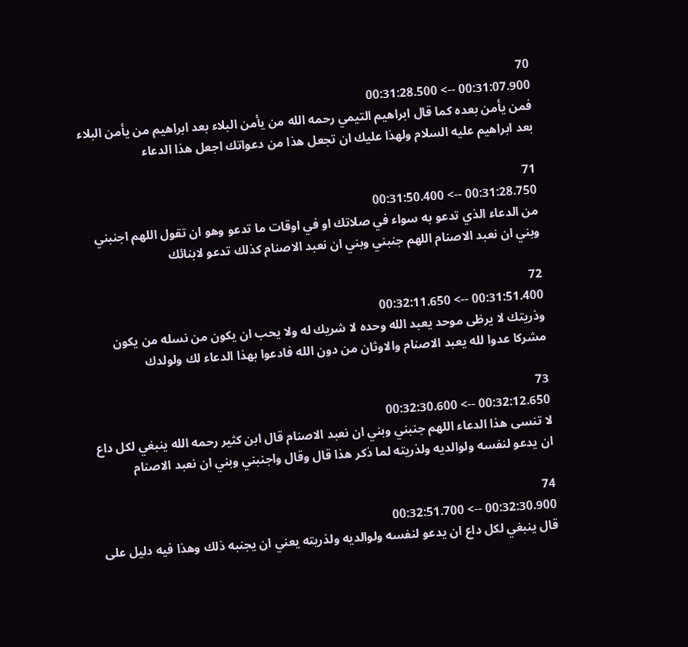70
00:31:07.900 --> 00:31:28.500
فمن يأمن بعده كما قال ابراهيم التيمي رحمه الله من يأمن البلاء بعد ابراهيم من يأمن البلاء بعد ابراهيم عليه السلام ولهذا عليك ان تجعل هذا من دعواتك اجعل هذا الدعاء

71
00:31:28.750 --> 00:31:50.400
من الدعاء الذي تدعو به سواء في صلاتك او في اوقات ما تدعو وهو ان تقول اللهم اجنبني وبني ان نعبد الاصنام اللهم جنبني وبني ان نعبد الاصنام كذلك تدعو لابنائك

72
00:31:51.400 --> 00:32:11.650
وذريتك لا يرظى موحد يعبد الله وحده لا شريك له ولا يحب ان يكون من نسله من يكون مشركا عدوا لله يعبد الاصنام والاوثان من دون الله فادعوا بهذا الدعاء لك ولولدك

73
00:32:12.650 --> 00:32:30.600
لا تنسى هذا الدعاء اللهم جنبني وبني ان نعبد الاصنام قال ابن كثير رحمه الله ينبغي لكل داع ان يدعو لنفسه ولوالديه ولذريته لما ذكر هذا قال وقال واجنبني وبني ان نعبد الاصنام

74
00:32:30.900 --> 00:32:51.700
قال ينبغي لكل داع ان يدعو لنفسه ولوالديه ولذريته يعني ان يجنبه ذلك وهذا فيه دليل على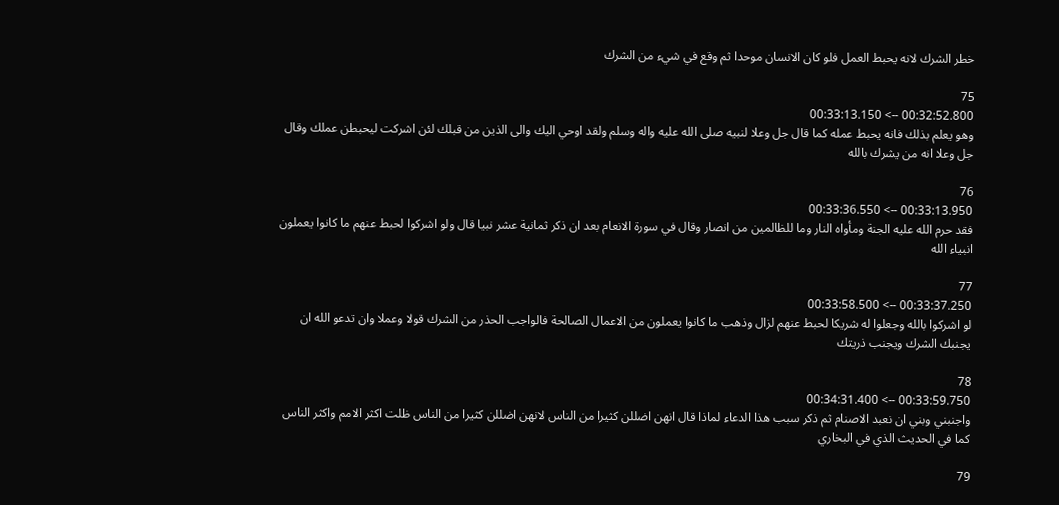خطر الشرك لانه يحبط العمل فلو كان الانسان موحدا ثم وقع في شيء من الشرك

75
00:32:52.800 --> 00:33:13.150
وهو يعلم بذلك فانه يحبط عمله كما قال جل وعلا لنبيه صلى الله عليه واله وسلم ولقد اوحي اليك والى الذين من قبلك لئن اشركت ليحبطن عملك وقال جل وعلا انه من يشرك بالله

76
00:33:13.950 --> 00:33:36.550
فقد حرم الله عليه الجنة ومأواه النار وما للظالمين من انصار وقال في سورة الانعام بعد ان ذكر ثمانية عشر نبيا قال ولو اشركوا لحبط عنهم ما كانوا يعملون انبياء الله

77
00:33:37.250 --> 00:33:58.500
لو اشركوا بالله وجعلوا له شريكا لحبط عنهم لزال وذهب ما كانوا يعملون من الاعمال الصالحة فالواجب الحذر من الشرك قولا وعملا وان تدعو الله ان يجنبك الشرك ويجنب ذريتك

78
00:33:59.750 --> 00:34:31.400
واجنبني وبني ان نعبد الاصنام ثم ذكر سبب هذا الدعاء لماذا قال انهن اضللن كثيرا من الناس لانهن اضللن كثيرا من الناس ظلت اكثر الامم واكثر الناس كما في الحديث الذي في البخاري

79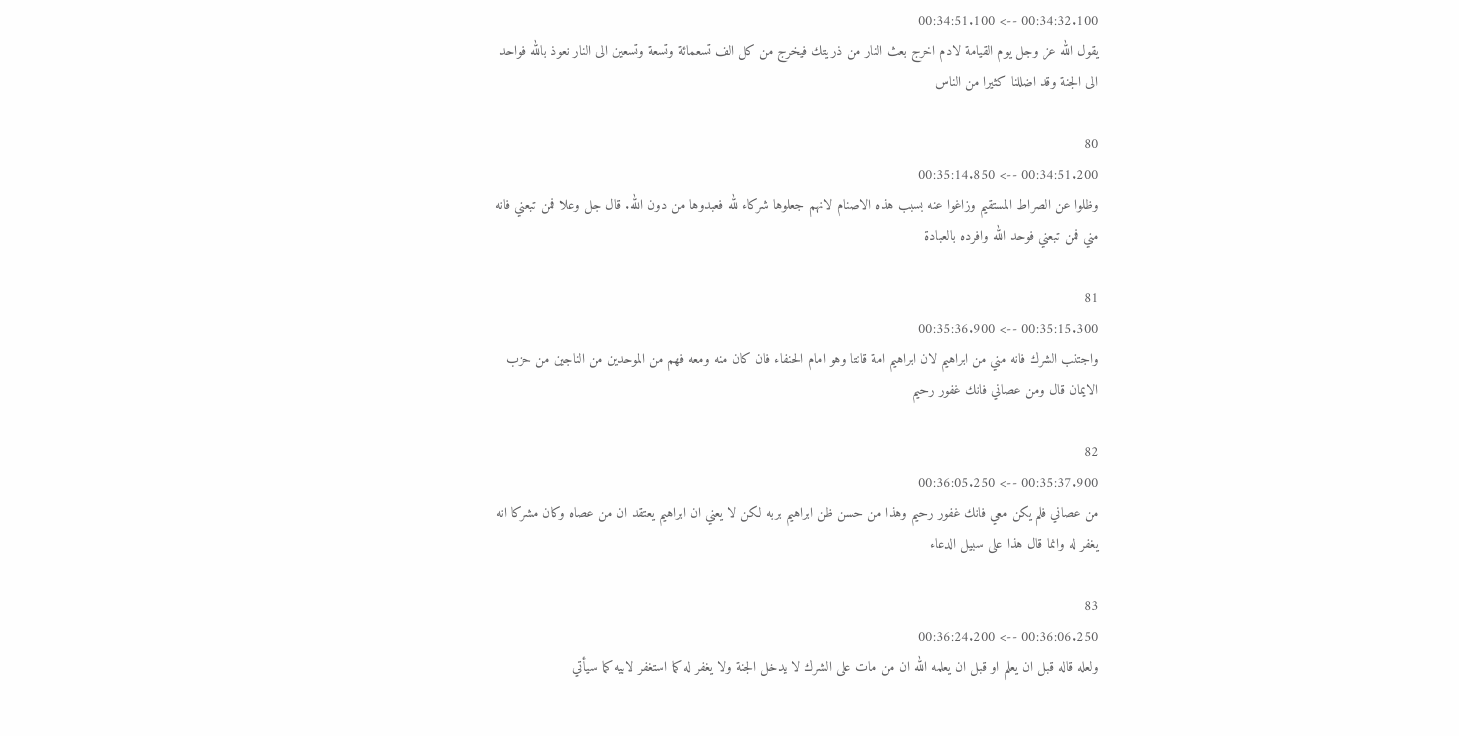00:34:32.100 --> 00:34:51.100
يقول الله عز وجل يوم القيامة لادم اخرج بعث النار من ذريتك فيخرج من كل الف تسعمائة وتسعة وتسعين الى النار نعوذ بالله فواحد الى الجنة وقد اضللنا كثيرا من الناس

80
00:34:51.200 --> 00:35:14.850
وظلوا عن الصراط المستقيم وزاغوا عنه بسبب هذه الاصنام لانهم جعلوها شركاء لله فعبدوها من دون الله. قال جل وعلا فمن تبعني فانه مني فمن تبعني فوحد الله وافرده بالعبادة

81
00:35:15.300 --> 00:35:36.900
واجتنب الشرك فانه مني من ابراهيم لان ابراهيم امة قانتا وهو امام الحنفاء فان كان منه ومعه فهم من الموحدين من الناجين من حزب الايمان قال ومن عصاني فانك غفور رحيم

82
00:35:37.900 --> 00:36:05.250
من عصاني فلم يكن معي فانك غفور رحيم وهذا من حسن ظن ابراهيم بربه لكن لا يعني ان ابراهيم يعتقد ان من عصاه وكان مشركا انه يغفر له وانما قال هذا على سبيل الدعاء

83
00:36:06.250 --> 00:36:24.200
ولعله قاله قبل ان يعلم او قبل ان يعلمه الله ان من مات على الشرك لا يدخل الجنة ولا يغفر له كما استغفر لابيه كما سيأتي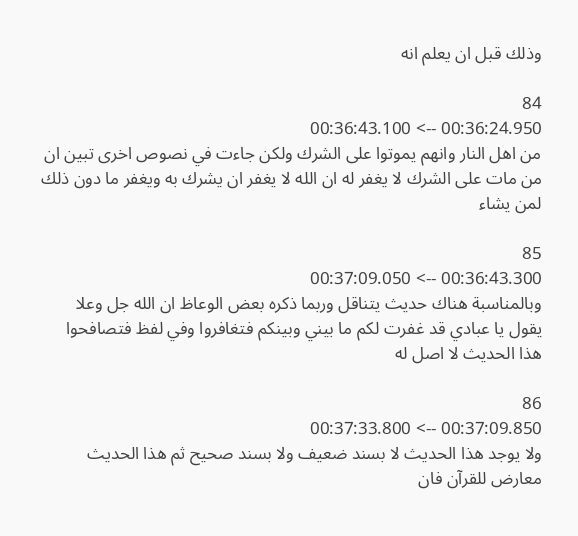وذلك قبل ان يعلم انه

84
00:36:24.950 --> 00:36:43.100
من اهل النار وانهم يموتوا على الشرك ولكن جاءت في نصوص اخرى تبين ان من مات على الشرك لا يغفر له ان الله لا يغفر ان يشرك به ويغفر ما دون ذلك لمن يشاء

85
00:36:43.300 --> 00:37:09.050
وبالمناسبة هناك حديث يتناقل وربما ذكره بعض الوعاظ ان الله جل وعلا يقول يا عبادي قد غفرت لكم ما بيني وبينكم فتغافروا وفي لفظ فتصافحوا  هذا الحديث لا اصل له

86
00:37:09.850 --> 00:37:33.800
ولا يوجد هذا الحديث لا بسند ضعيف ولا بسند صحيح ثم هذا الحديث معارض للقرآن فان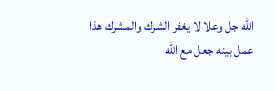الله جل وعلا لا يغفر الشرك والمشرك هذا عمل بينه جعل مع الله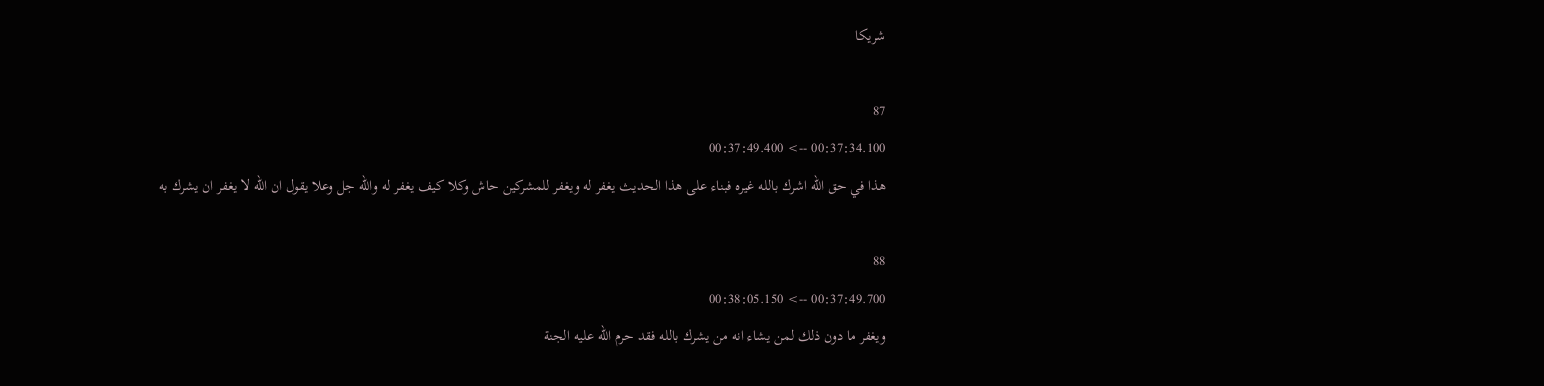شريكا

87
00:37:34.100 --> 00:37:49.400
هذا في حق الله اشرك بالله غيره فبناء على هذا الحديث يغفر له ويغفر للمشركين حاش وكلا كيف يغفر له والله جل وعلا يقول ان الله لا يغفر ان يشرك به

88
00:37:49.700 --> 00:38:05.150
ويغفر ما دون ذلك لمن يشاء انه من يشرك بالله فقد حرم الله عليه الجنة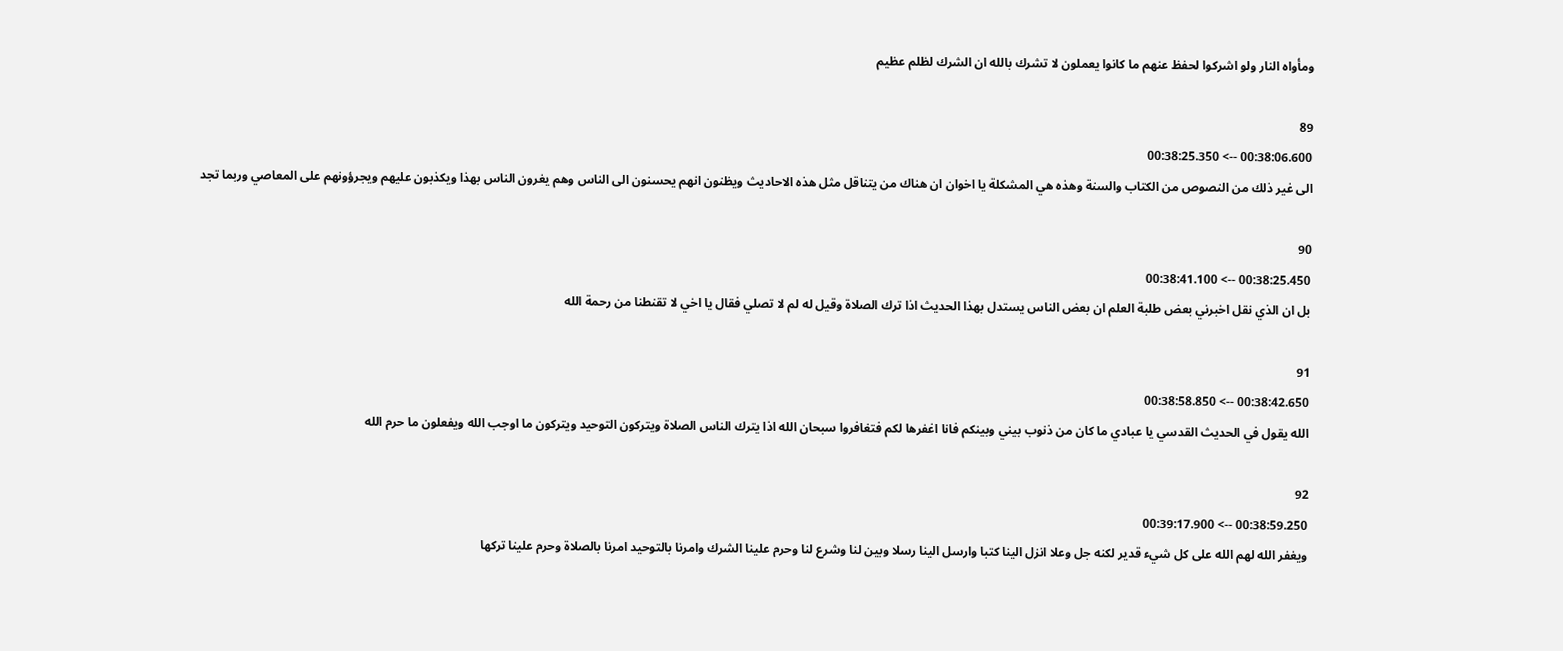ومأواه النار ولو اشركوا لحفظ عنهم ما كانوا يعملون لا تشرك بالله ان الشرك لظلم عظيم

89
00:38:06.600 --> 00:38:25.350
الى غير ذلك من النصوص من الكتاب والسنة وهذه هي المشكلة يا اخوان ان هناك من يتناقل مثل هذه الاحاديث ويظنون انهم يحسنون الى الناس وهم يغرون الناس بهذا ويكذبون عليهم ويجرؤونهم على المعاصي وربما تجد

90
00:38:25.450 --> 00:38:41.100
بل ان الذي نقل اخبرني بعض طلبة العلم ان بعض الناس يستدل بهذا الحديث اذا ترك الصلاة وقيل له لم لا تصلي فقال يا اخي لا تقنطنا من رحمة الله

91
00:38:42.650 --> 00:38:58.850
الله يقول في الحديث القدسي يا عبادي ما كان من ذنوب بيني وبينكم فانا اغفرها لكم فتغافروا سبحان الله اذا يترك الناس الصلاة ويتركون التوحيد ويتركون ما اوجب الله ويفعلون ما حرم الله

92
00:38:59.250 --> 00:39:17.900
ويغفر الله لهم الله على كل شيء قدير لكنه جل وعلا انزل الينا كتبا وارسل الينا رسلا وبين لنا وشرع لنا وحرم علينا الشرك وامرنا بالتوحيد امرنا بالصلاة وحرم علينا تركها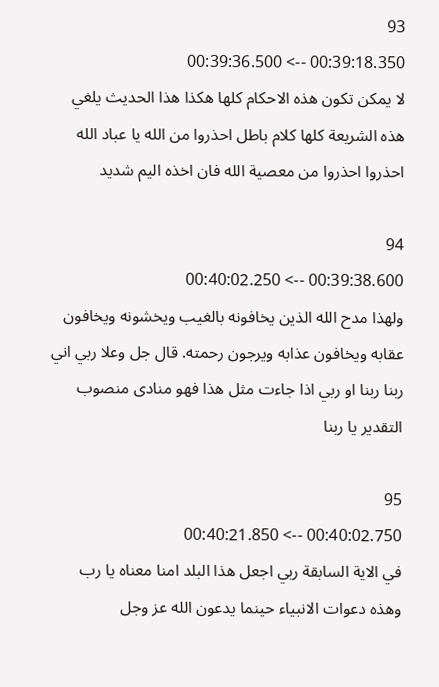93
00:39:18.350 --> 00:39:36.500
لا يمكن تكون هذه الاحكام كلها هكذا هذا الحديث يلغي هذه الشريعة كلها كلام باطل احذروا من الله يا عباد الله احذروا احذروا من معصية الله فان اخذه اليم شديد

94
00:39:38.600 --> 00:40:02.250
ولهذا مدح الله الذين يخافونه بالغيب ويخشونه ويخافون عقابه ويخافون عذابه ويرجون رحمته. قال جل وعلا ربي اني ربنا ربنا او ربي اذا جاءت مثل هذا فهو منادى منصوب التقدير يا ربنا

95
00:40:02.750 --> 00:40:21.850
في الاية السابقة ربي اجعل هذا البلد امنا معناه يا رب وهذه دعوات الانبياء حينما يدعون الله عز وجل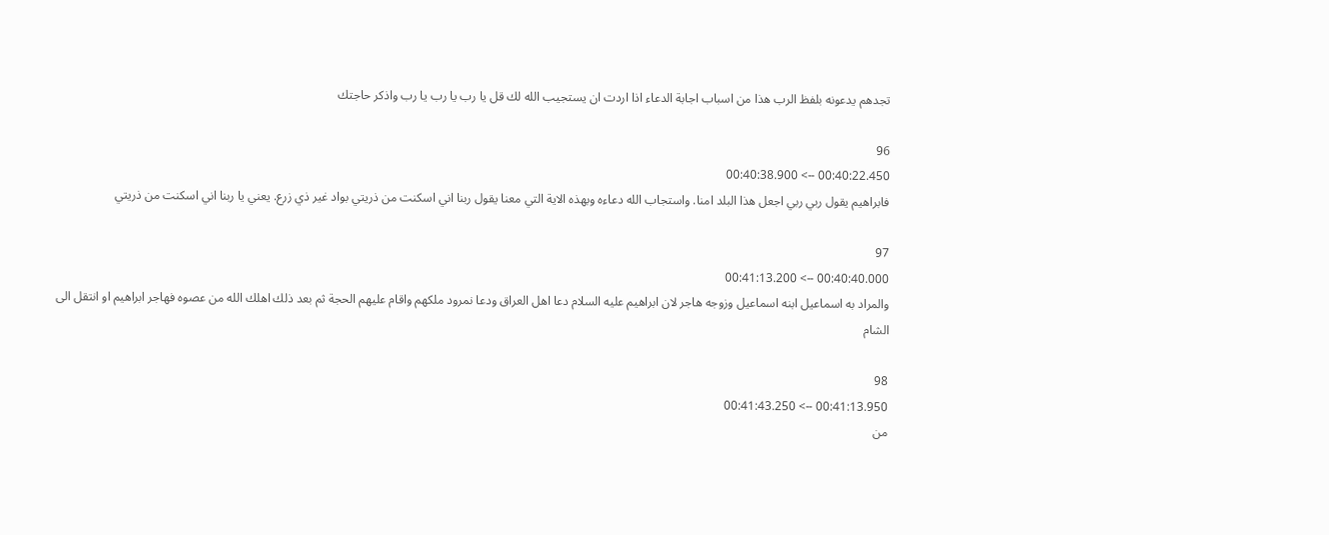تجدهم يدعونه بلفظ الرب هذا من اسباب اجابة الدعاء اذا اردت ان يستجيب الله لك قل يا رب يا رب يا رب واذكر حاجتك

96
00:40:22.450 --> 00:40:38.900
فابراهيم يقول ربي ربي اجعل هذا البلد امنا. واستجاب الله دعاءه وبهذه الاية التي معنا يقول ربنا اني اسكنت من ذريتي بواد غير ذي زرع. يعني يا ربنا اني اسكنت من ذريتي

97
00:40:40.000 --> 00:41:13.200
والمراد به اسماعيل ابنه اسماعيل وزوجه هاجر لان ابراهيم عليه السلام دعا اهل العراق ودعا نمرود ملكهم واقام عليهم الحجة ثم بعد ذلك اهلك الله من عصوه فهاجر ابراهيم او انتقل الى الشام

98
00:41:13.950 --> 00:41:43.250
من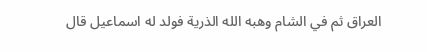العراق ثم في الشام وهبه الله الذرية فولد له اسماعيل قال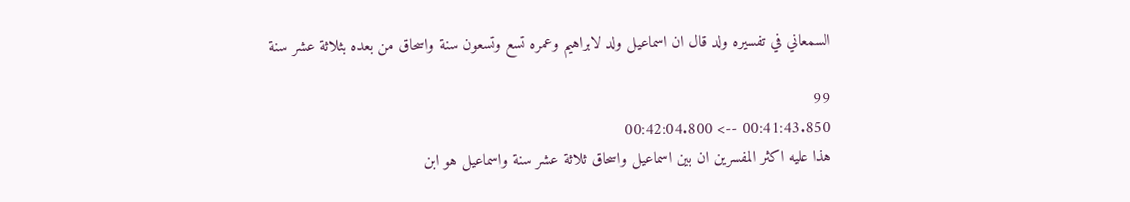السمعاني في تفسيره ولد قال ان اسماعيل ولد لابراهيم وعمره تسع وتسعون سنة واسحاق من بعده بثلاثة عشر سنة

99
00:41:43.850 --> 00:42:04.800
هذا عليه اكثر المفسرين ان بين اسماعيل واسحاق ثلاثة عشر سنة واسماعيل هو ابن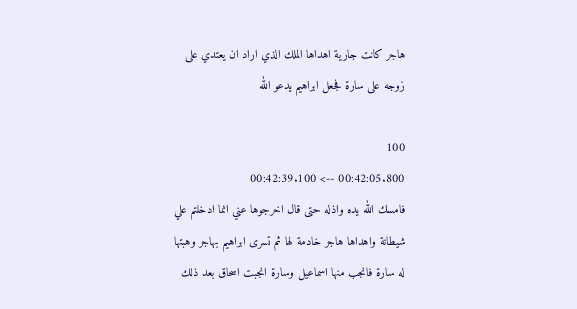هاجر كانت جارية اهداها الملك الذي اراد ان يعتدي على زوجه على سارة فجعل ابراهيم يدعو الله

100
00:42:05.800 --> 00:42:39.100
فامسك الله يده واذله حتى قال اخرجوها عني انما ادخلتم علي شيطانة واهداها هاجر خادمة لها ثم تسرى ابراهيم بهاجر وهبتها له سارة فانجب منها اسماعيل وسارة انجبت اسحاق بعد ذلك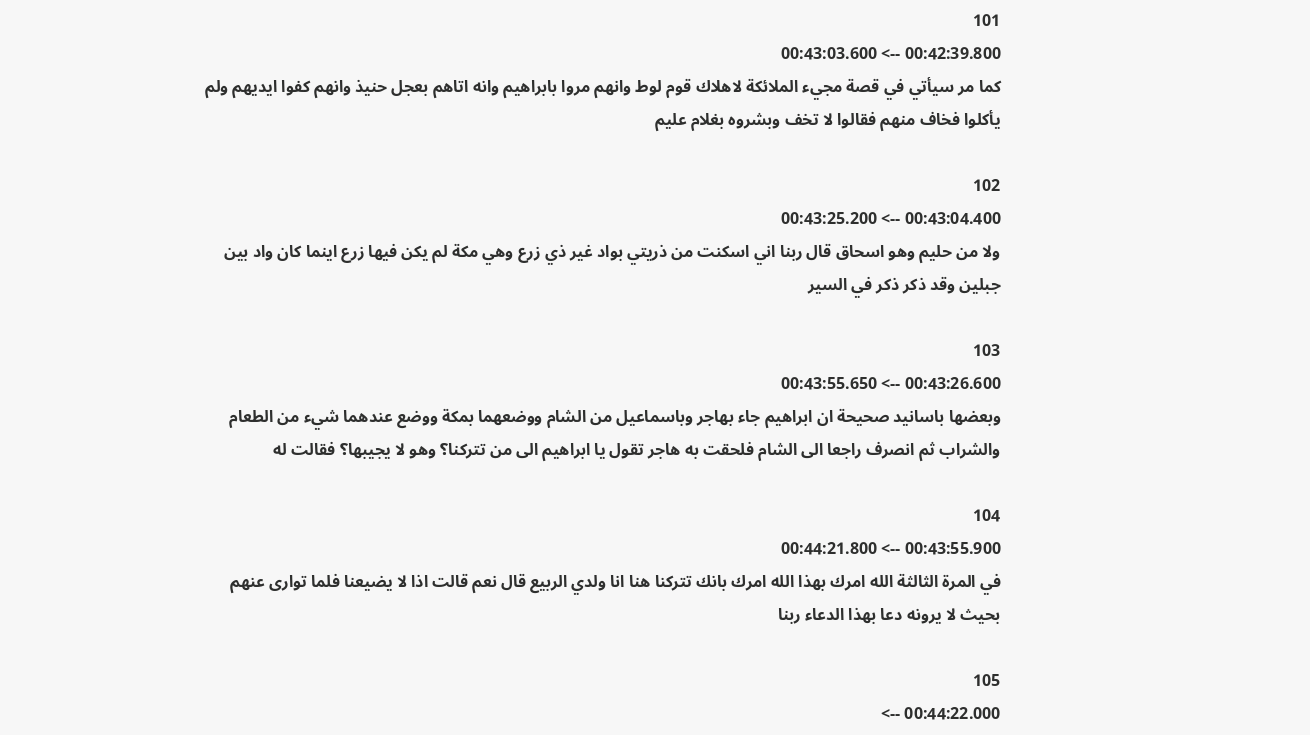101
00:42:39.800 --> 00:43:03.600
كما مر سيأتي في قصة مجيء الملائكة لاهلاك قوم لوط وانهم مروا بابراهيم وانه اتاهم بعجل حنيذ وانهم كفوا ايديهم ولم يأكلوا فخاف منهم فقالوا لا تخف وبشروه بغلام عليم

102
00:43:04.400 --> 00:43:25.200
ولا من حليم وهو اسحاق قال ربنا اني اسكنت من ذريتي بواد غير ذي زرع وهي مكة لم يكن فيها زرع اينما كان واد بين جبلين وقد ذكر ذكر في السير

103
00:43:26.600 --> 00:43:55.650
وبعضها باسانيد صحيحة ان ابراهيم جاء بهاجر وباسماعيل من الشام ووضعهما بمكة ووضع عندهما شيء من الطعام والشراب ثم انصرف راجعا الى الشام فلحقت به هاجر تقول يا ابراهيم الى من تتركنا؟ وهو لا يجيبها؟ فقالت له

104
00:43:55.900 --> 00:44:21.800
في المرة الثالثة الله امرك بهذا الله امرك بانك تتركنا هنا انا ولدي الربيع قال نعم قالت اذا لا يضيعنا فلما توارى عنهم بحيث لا يرونه دعا بهذا الدعاء ربنا

105
00:44:22.000 -->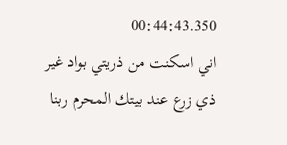00:44:43.350
اني اسكنت من ذريتي بواد غير ذي زرع عند بيتك المحرم ربنا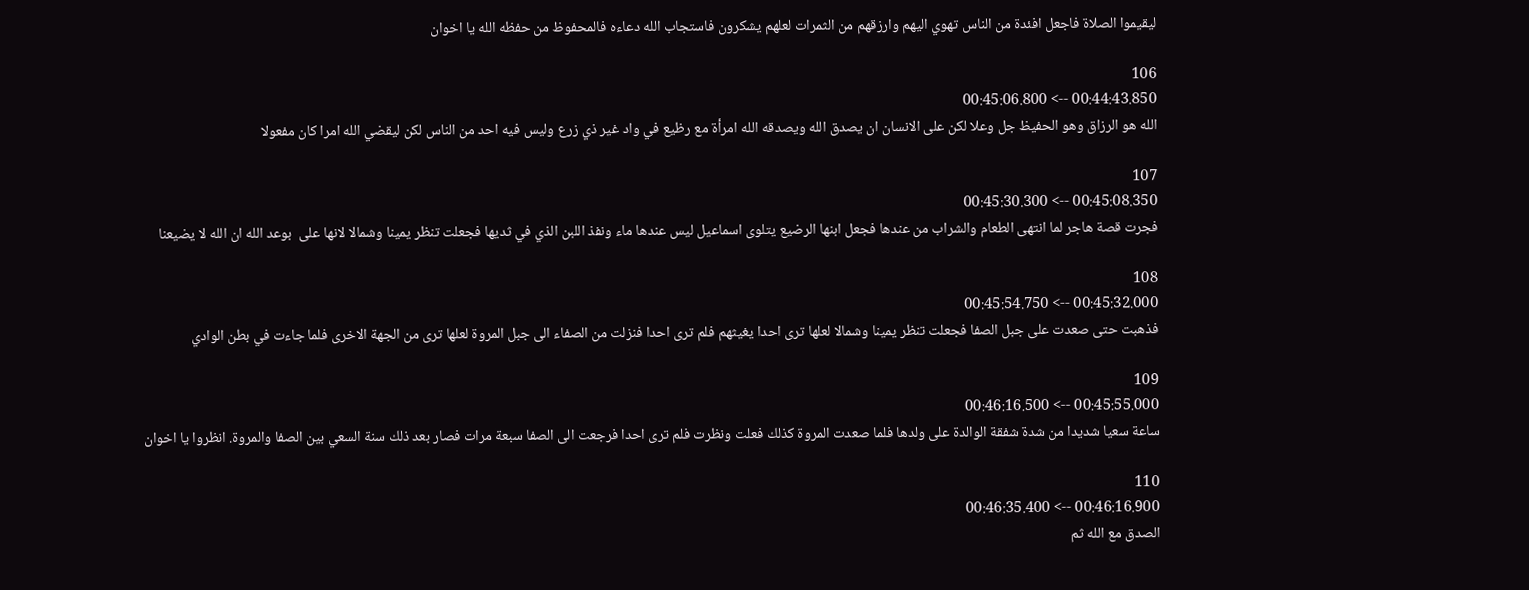ليقيموا الصلاة فاجعل افئدة من الناس تهوي اليهم وارزقهم من الثمرات لعلهم يشكرون فاستجاب الله دعاءه فالمحفوظ من حفظه الله يا اخوان

106
00:44:43.850 --> 00:45:06.800
الله هو الرزاق وهو الحفيظ جل وعلا لكن على الانسان ان يصدق الله ويصدقه الله امرأة مع رظيع في واد غير ذي زرع وليس فيه احد من الناس لكن ليقضي الله امرا كان مفعولا

107
00:45:08.350 --> 00:45:30.300
فجرت قصة هاجر لما انتهى الطعام والشراب من عندها فجعل ابنها الرضيع يتلوى اسماعيل ليس عندها ماء ونفذ اللبن الذي في ثديها فجعلت تنظر يمينا وشمالا لانها على  بوعد الله ان الله لا يضيعنا

108
00:45:32.000 --> 00:45:54.750
فذهبت حتى صعدت على جبل الصفا فجعلت تنظر يمينا وشمالا لعلها ترى احدا يغيثهم فلم ترى احدا فنزلت من الصفاء الى جبل المروة لعلها ترى من الجهة الاخرى فلما جاءت في بطن الوادي

109
00:45:55.000 --> 00:46:16.500
ساعة سعيا شديدا من شدة شفقة الوالدة على ولدها فلما صعدت المروة كذلك فعلت ونظرت فلم ترى احدا فرجعت الى الصفا سبعة مرات فصار بعد ذلك سنة السعي بين الصفا والمروة. انظروا يا اخوان

110
00:46:16.900 --> 00:46:35.400
الصدق مع الله ثم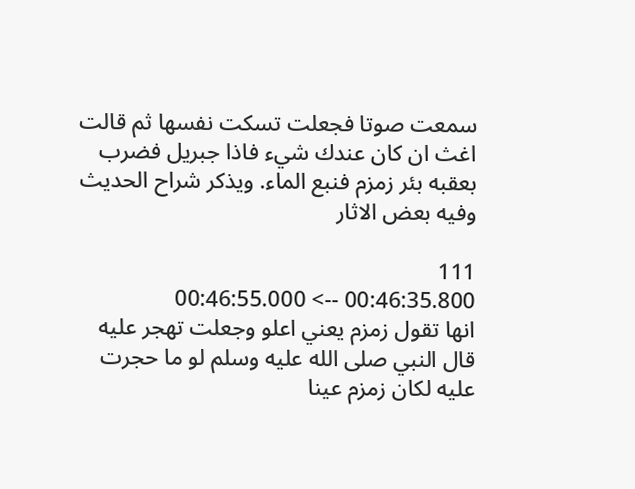سمعت صوتا فجعلت تسكت نفسها ثم قالت اغث ان كان عندك شيء فاذا جبريل فضرب بعقبه بئر زمزم فنبع الماء. ويذكر شراح الحديث وفيه بعض الاثار

111
00:46:35.800 --> 00:46:55.000
انها تقول زمزم يعني اعلو وجعلت تهجر عليه قال النبي صلى الله عليه وسلم لو ما حجرت عليه لكان زمزم عينا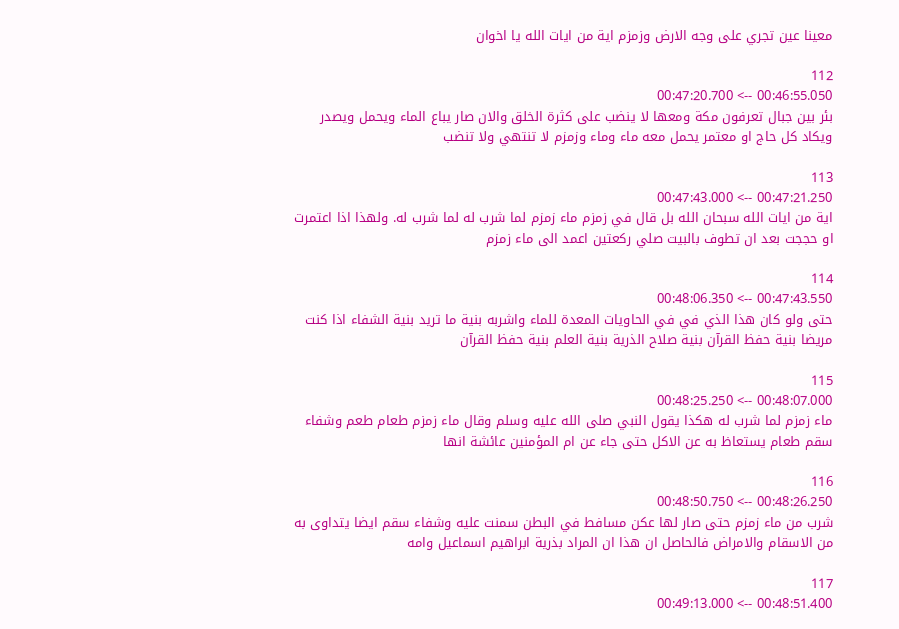معينا عين تجري على وجه الارض وزمزم اية من ايات الله يا اخوان

112
00:46:55.050 --> 00:47:20.700
بئر بين جبال تعرفون مكة ومعها لا ينضب على كثرة الخلق والان صار يباع الماء ويحمل ويصدر ويكاد كل حاج او معتمر يحمل معه ماء وماء وزمزم لا تنتهي ولا تنضب

113
00:47:21.250 --> 00:47:43.000
اية من ايات الله سبحان الله بل قال في زمزم ماء زمزم لما شرب له لما شرب له. ولهذا اذا اعتمرت او حججت بعد ان تطوف بالبيت صلي ركعتين اعمد الى ماء زمزم

114
00:47:43.550 --> 00:48:06.350
حتى ولو كان هذا الذي في في الحاويات المعدة للماء واشربه بنية ما تريد بنية الشفاء اذا كنت مريضا بنية حفظ القرآن بنية صلاح الذرية بنية العلم بنية حفظ القرآن

115
00:48:07.000 --> 00:48:25.250
ماء زمزم لما شرب له هكذا يقول النبي صلى الله عليه وسلم وقال ماء زمزم طعام طعم وشفاء سقم طعام يستعاظ به عن الاكل حتى جاء عن ام المؤمنين عائشة انها

116
00:48:26.250 --> 00:48:50.750
شرب من ماء زمزم حتى صار لها عكن مسافط في البطن سمنت عليه وشفاء سقم ايضا يتداوى به من الاسقام والامراض فالحاصل ان هذا ان المراد بذرية ابراهيم اسماعيل وامه

117
00:48:51.400 --> 00:49:13.000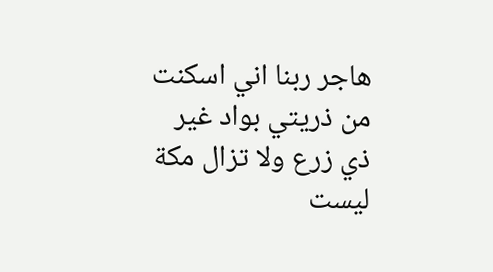هاجر ربنا اني اسكنت من ذريتي بواد غير ذي زرع ولا تزال مكة ليست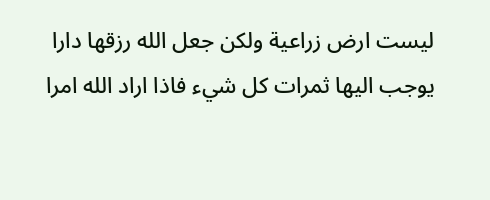ليست ارض زراعية ولكن جعل الله رزقها دارا يوجب اليها ثمرات كل شيء فاذا اراد الله امرا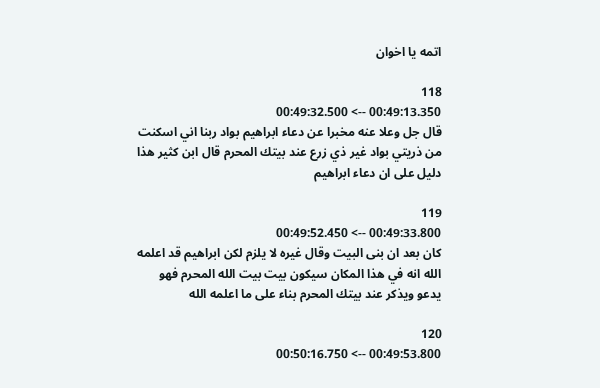اتمه يا اخوان

118
00:49:13.350 --> 00:49:32.500
قال جل وعلا عنه مخبرا عن دعاء ابراهيم بواد ربنا اني اسكنت من ذريتي بواد غير ذي زرع عند بيتك المحرم قال ابن كثير هذا دليل على ان دعاء ابراهيم

119
00:49:33.800 --> 00:49:52.450
كان بعد ان بنى البيت وقال غيره لا يلزم لكن ابراهيم قد اعلمه الله انه في هذا المكان سيكون بيت بيت الله المحرم فهو يدعو ويذكر عند بيتك المحرم بناء على ما اعلمه الله

120
00:49:53.800 --> 00:50:16.750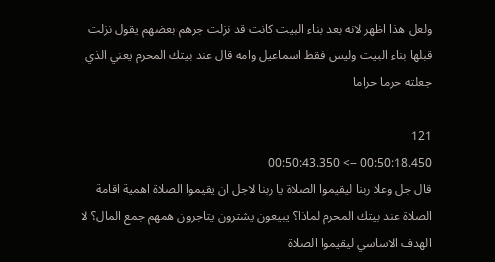ولعل هذا اظهر لانه بعد بناء البيت كانت قد نزلت جرهم بعضهم يقول نزلت قبلها بناء البيت وليس فقط اسماعيل وامه قال عند بيتك المحرم يعني الذي جعلته حرما حراما

121
00:50:18.450 --> 00:50:43.350
قال جل وعلا ربنا ليقيموا الصلاة يا ربنا لاجل ان يقيموا الصلاة اهمية اقامة الصلاة عند بيتك المحرم لماذا؟ يبيعون يشترون يتاجرون همهم جمع المال؟ لا الهدف الاساسي ليقيموا الصلاة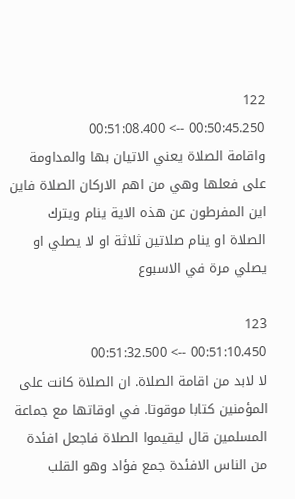122
00:50:45.250 --> 00:51:08.400
واقامة الصلاة يعني الاتيان بها والمداومة على فعلها وهي من اهم الاركان الصلاة فاين اين المفرطون عن هذه الاية ينام ويترك الصلاة او ينام صلاتين ثلاثة او لا يصلي او يصلي مرة في الاسبوع

123
00:51:10.450 --> 00:51:32.500
لا لابد من اقامة الصلاة. ان الصلاة كانت على المؤمنين كتابا موقوتا. في اوقاتها مع جماعة المسلمين قال ليقيموا الصلاة فاجعل افئدة من الناس الافئدة جمع فؤاد وهو القلب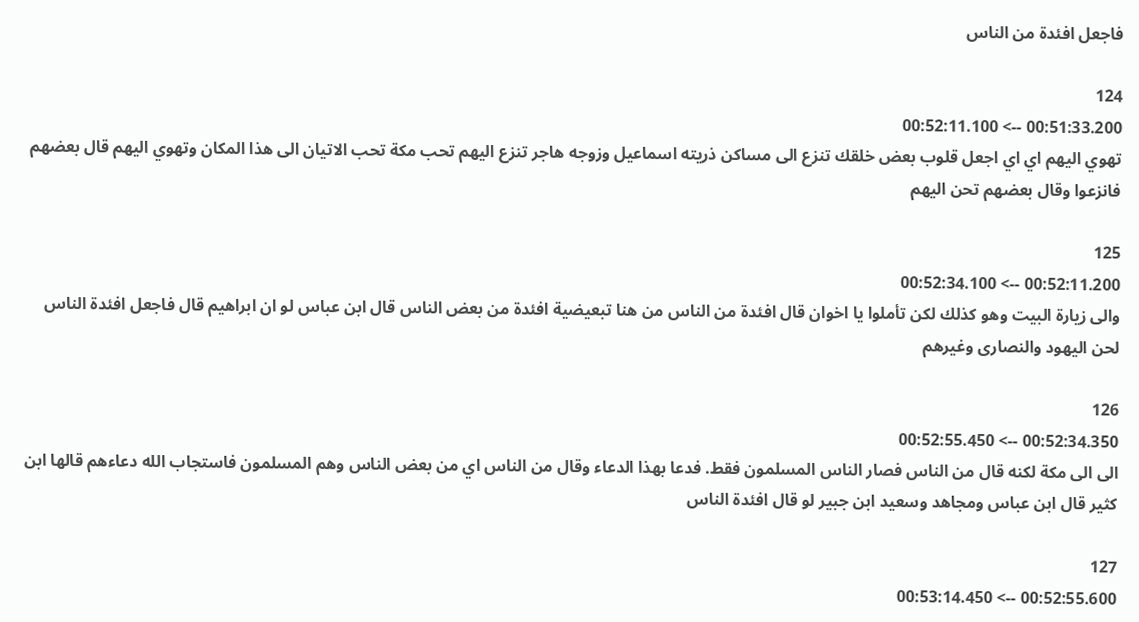فاجعل افئدة من الناس

124
00:51:33.200 --> 00:52:11.100
تهوي اليهم اي اي اجعل قلوب بعض خلقك تنزع الى مساكن ذريته اسماعيل وزوجه هاجر تنزع اليهم تحب مكة تحب الاتيان الى هذا المكان وتهوي اليهم قال بعضهم فانزعوا وقال بعضهم تحن اليهم

125
00:52:11.200 --> 00:52:34.100
والى زيارة البيت وهو كذلك لكن تأملوا يا اخوان قال افئدة من الناس من هنا تبعيضية افئدة من بعض الناس قال ابن عباس لو ان ابراهيم قال فاجعل افئدة الناس لحن اليهود والنصارى وغيرهم

126
00:52:34.350 --> 00:52:55.450
الى الى مكة لكنه قال من الناس فصار الناس المسلمون فقط. فدعا بهذا الدعاء وقال من الناس اي من بعض الناس وهم المسلمون فاستجاب الله دعاءهم قالها ابن كثير قال ابن عباس ومجاهد وسعيد ابن جبير لو قال افئدة الناس

127
00:52:55.600 --> 00:53:14.450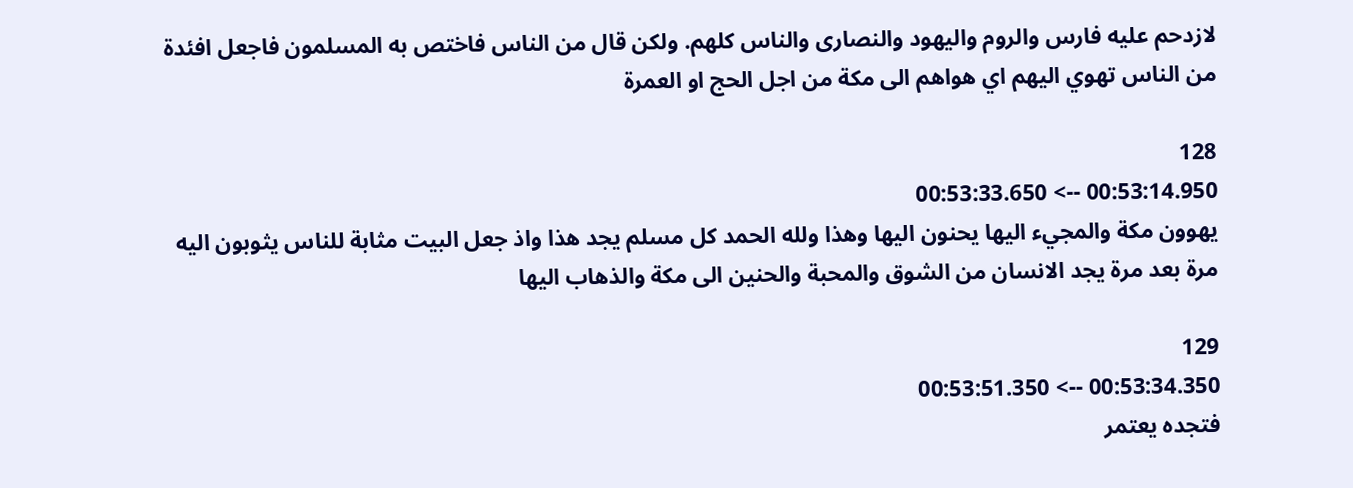لازدحم عليه فارس والروم واليهود والنصارى والناس كلهم. ولكن قال من الناس فاختص به المسلمون فاجعل افئدة من الناس تهوي اليهم اي هواهم الى مكة من اجل الحج او العمرة

128
00:53:14.950 --> 00:53:33.650
يهوون مكة والمجيء اليها يحنون اليها وهذا ولله الحمد كل مسلم يجد هذا واذ جعل البيت مثابة للناس يثوبون اليه مرة بعد مرة يجد الانسان من الشوق والمحبة والحنين الى مكة والذهاب اليها

129
00:53:34.350 --> 00:53:51.350
فتجده يعتمر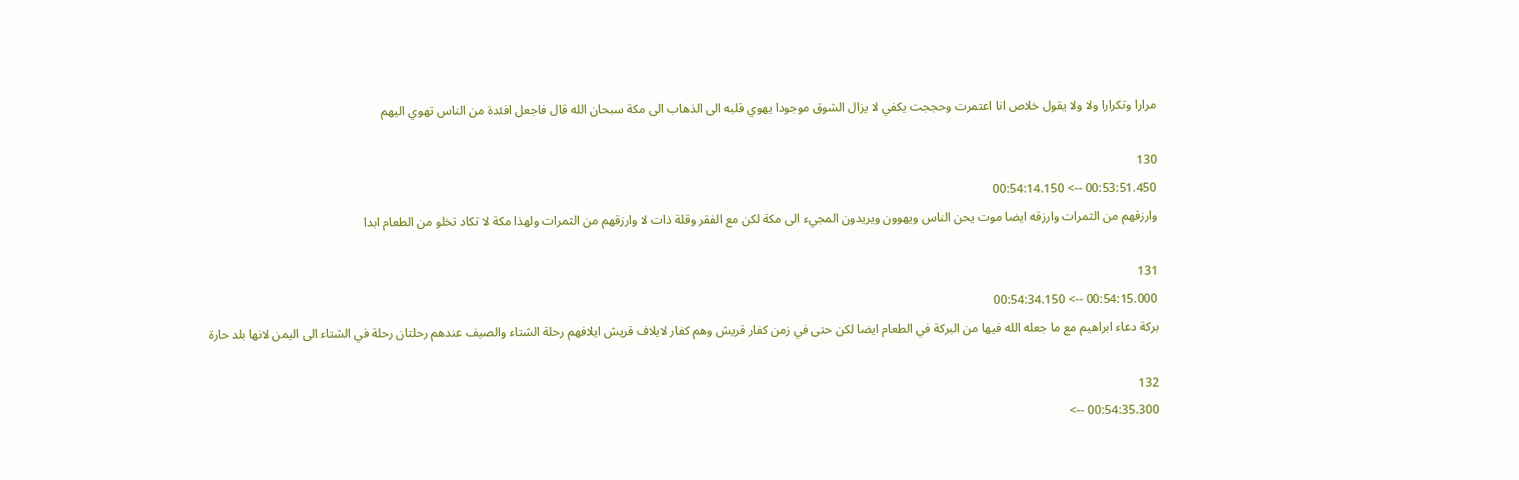مرارا وتكرارا ولا ولا يقول خلاص انا اعتمرت وحججت يكفي لا يزال الشوق موجودا يهوي قلبه الى الذهاب الى مكة سبحان الله قال فاجعل افئدة من الناس تهوي اليهم

130
00:53:51.450 --> 00:54:14.150
وارزقهم من الثمرات وارزقه ايضا موت يحن الناس ويهوون ويريدون المجيء الى مكة لكن مع الفقر وقلة ذات لا وارزقهم من الثمرات ولهذا مكة لا تكاد تخلو من الطعام ابدا

131
00:54:15.000 --> 00:54:34.150
بركة دعاء ابراهيم مع ما جعله الله فيها من البركة في الطعام ايضا لكن حتى في زمن كفار قريش وهم كفار لايلاف قريش ايلافهم رحلة الشتاء والصيف عندهم رحلتان رحلة في الشتاء الى اليمن لانها بلد حارة

132
00:54:35.300 -->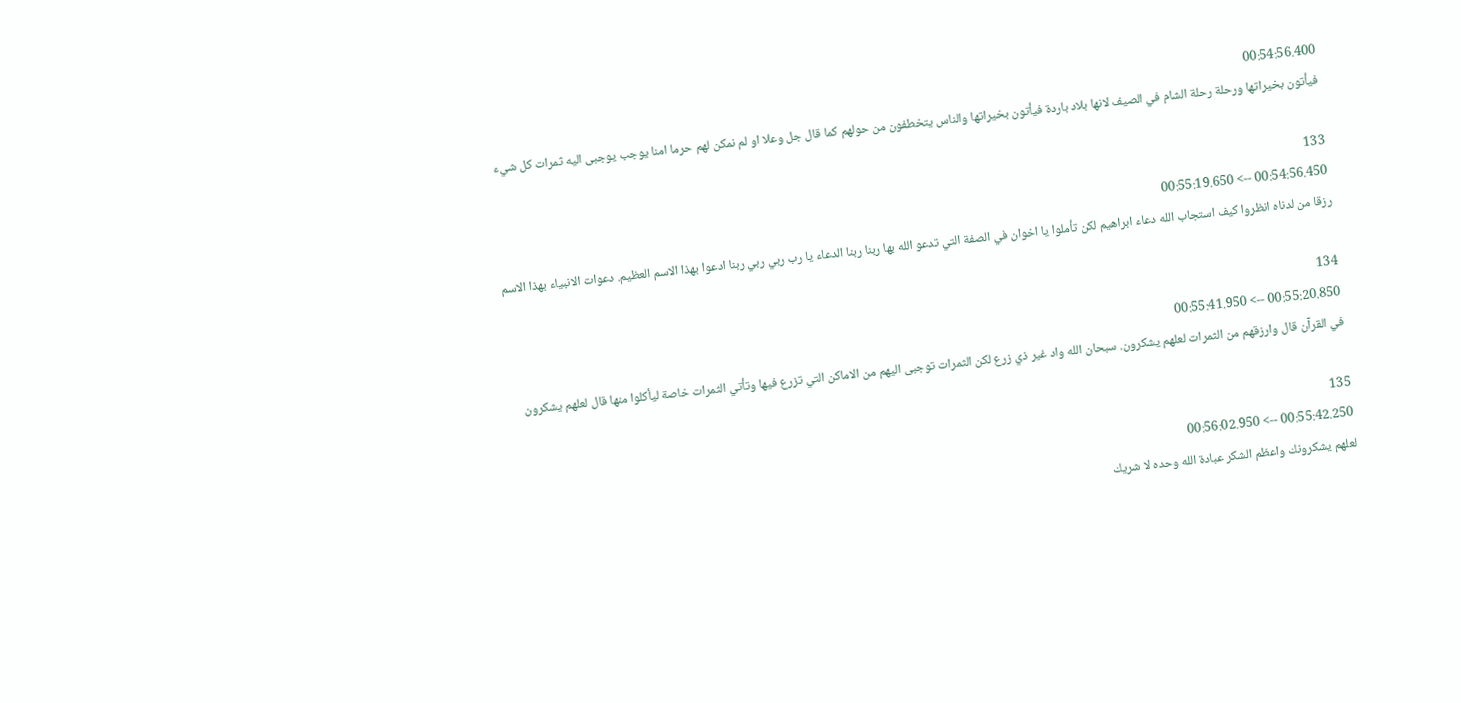00:54:56.400
فيأتون بخيراتها ورحلة رحلة الشام في الصيف لانها بلاد باردة فيأتون بخيراتها والناس يتخطفون من حولهم كما قال جل وعلا او لم نمكن لهم حرما امنا يوجب يوجبى اليه ثمرات كل شيء

133
00:54:56.450 --> 00:55:19.650
رزقا من لدناه انظروا كيف استجاب الله دعاء ابراهيم لكن تأملوا يا اخوان في الصفة التي تدعو الله بها ربنا ربنا الدعاء يا رب ربي ربي ربنا ادعوا بهذا الاسم العظيم. دعوات الانبياء بهذا الاسم

134
00:55:20.850 --> 00:55:41.950
في القرآن قال وارزقهم من الثمرات لعلهم يشكرون. سبحان الله واد غير ذي زرع لكن الثمرات توجبى اليهم من الاماكن التي تزرع فيها وتأتي الثمرات خاصة ليأكلوا منها قال لعلهم يشكرون

135
00:55:42.250 --> 00:56:02.950
لعلهم يشكرونك واعظم الشكر عبادة الله وحده لا شريك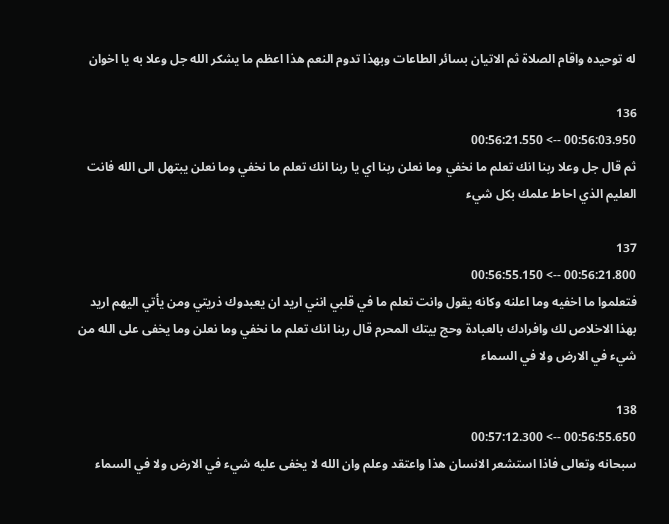له توحيده واقام الصلاة ثم الاتيان بسائر الطاعات وبهذا تدوم النعم هذا اعظم ما يشكر الله جل وعلا به يا اخوان

136
00:56:03.950 --> 00:56:21.550
ثم قال جل وعلا ربنا انك تعلم ما نخفي وما نعلن ربنا اي يا ربنا انك تعلم ما نخفي وما نعلن يبتهل الى الله فانت العليم الذي احاط علمك بكل شيء

137
00:56:21.800 --> 00:56:55.150
فتعلموا ما اخفيه وما اعلنه وكانه يقول وانت تعلم ما في قلبي انني اريد ان يعبدوك ذريتي ومن يأتي اليهم اريد بهذا الاخلاص لك وافرادك بالعبادة وحج بيتك المحرم قال ربنا انك تعلم ما نخفي وما نعلن وما يخفى على الله من شيء في الارض ولا في السماء

138
00:56:55.650 --> 00:57:12.300
سبحانه وتعالى فاذا استشعر الانسان هذا واعتقد وعلم وان الله لا يخفى عليه شيء في الارض ولا في السماء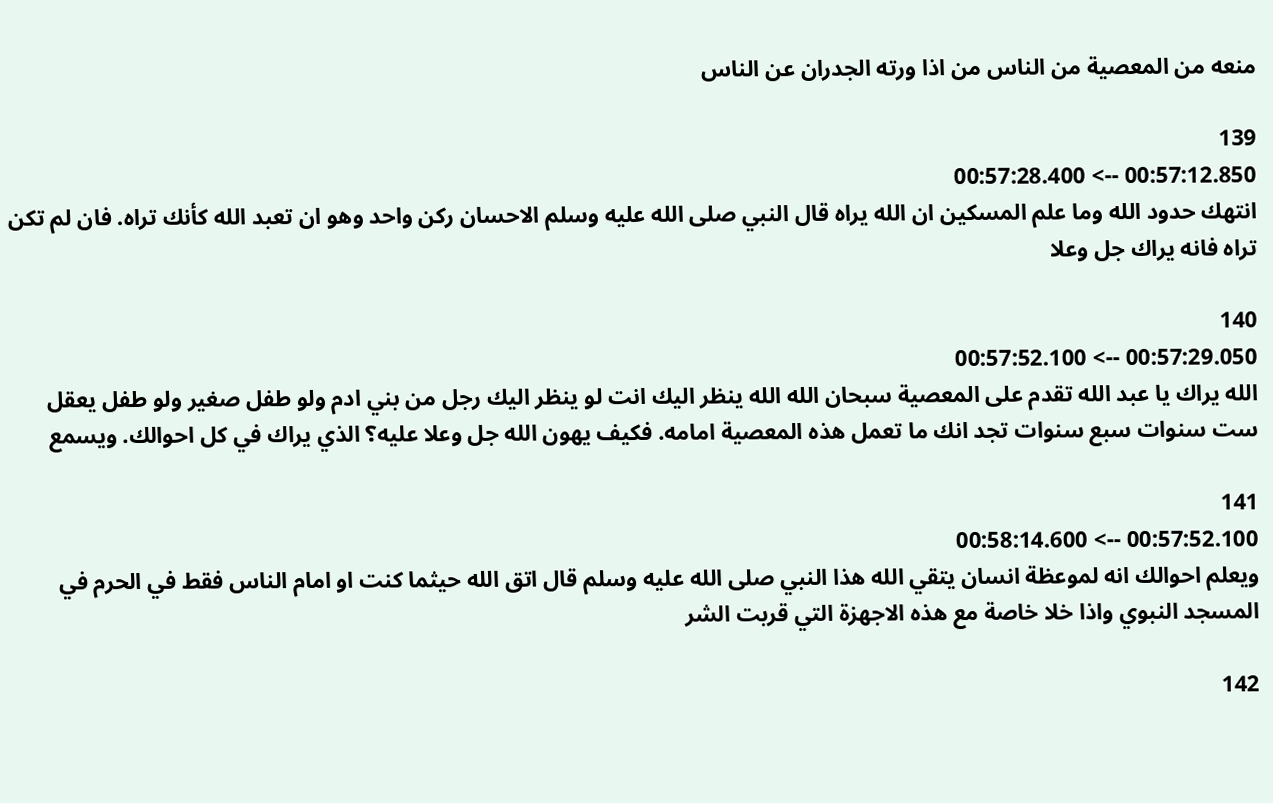منعه من المعصية من الناس من اذا ورته الجدران عن الناس

139
00:57:12.850 --> 00:57:28.400
انتهك حدود الله وما علم المسكين ان الله يراه قال النبي صلى الله عليه وسلم الاحسان ركن واحد وهو ان تعبد الله كأنك تراه. فان لم تكن تراه فانه يراك جل وعلا

140
00:57:29.050 --> 00:57:52.100
الله يراك يا عبد الله تقدم على المعصية سبحان الله الله ينظر اليك انت لو ينظر اليك رجل من بني ادم ولو طفل صغير ولو طفل يعقل ست سنوات سبع سنوات تجد انك ما تعمل هذه المعصية امامه. فكيف يهون الله جل وعلا عليه؟ الذي يراك في كل احوالك. ويسمع

141
00:57:52.100 --> 00:58:14.600
ويعلم احوالك انه لموعظة انسان يتقي الله هذا النبي صلى الله عليه وسلم قال اتق الله حيثما كنت او امام الناس فقط في الحرم في المسجد النبوي واذا خلا خاصة مع هذه الاجهزة التي قربت الشر

142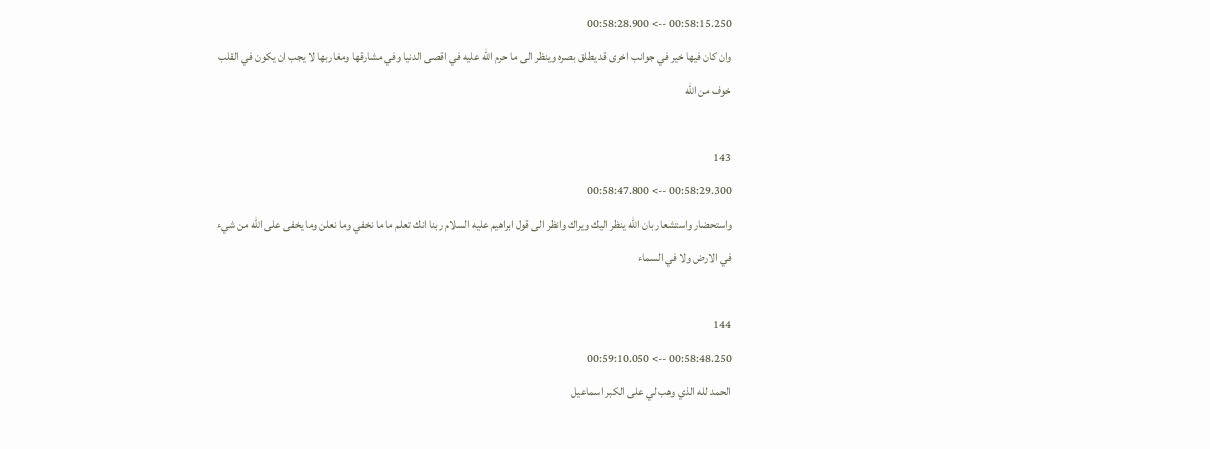00:58:15.250 --> 00:58:28.900
وان كان فيها خير في جوانب اخرى قد يطلق بصره وينظر الى ما حرم الله عليه في اقصى الدنيا وفي مشارقها ومغاربها لا يجب ان يكون في القلب خوف من الله

143
00:58:29.300 --> 00:58:47.800
واستحضار واستشعار بان الله ينظر اليك ويراك وانظر الى قول ابراهيم عليه السلام ربنا انك تعلم ما ما نخفي وما نعلن وما يخفى على الله من شيء في الارض ولا في السماء

144
00:58:48.250 --> 00:59:10.050
الحمد لله الذي وهب لي على الكبر اسماعيل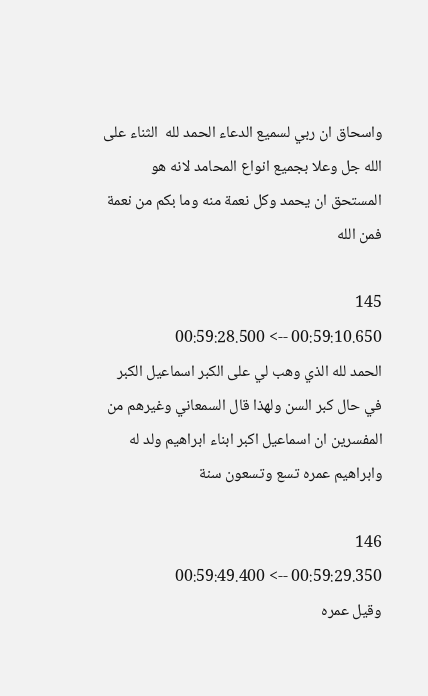واسحاق ان ربي لسميع الدعاء الحمد لله  الثناء على الله جل وعلا بجميع انواع المحامد لانه هو المستحق ان يحمد وكل نعمة منه وما بكم من نعمة فمن الله

145
00:59:10.650 --> 00:59:28.500
الحمد لله الذي وهب لي على الكبر اسماعيل الكبر في حال كبر السن ولهذا قال السمعاني وغيرهم من المفسرين ان اسماعيل اكبر ابناء ابراهيم ولد له وابراهيم عمره تسع وتسعون سنة

146
00:59:29.350 --> 00:59:49.400
وقيل عمره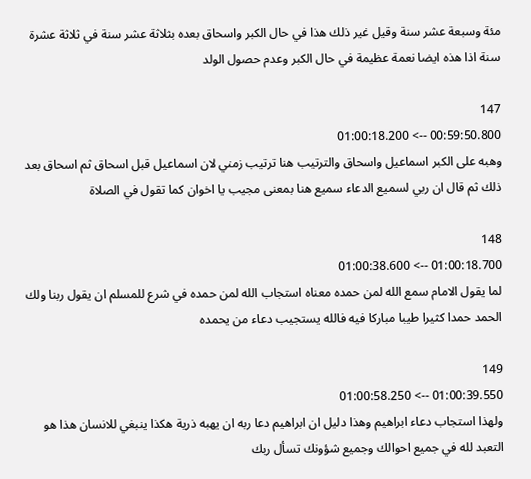مئة وسبعة عشر سنة وقيل غير ذلك هذا في حال الكبر واسحاق بعده بثلاثة عشر سنة في ثلاثة عشرة سنة اذا هذه ايضا نعمة عظيمة في حال الكبر وعدم حصول الولد

147
00:59:50.800 --> 01:00:18.200
وهبه على الكبر اسماعيل واسحاق والترتيب هنا ترتيب زمني لان اسماعيل قبل اسحاق ثم اسحاق بعد ذلك ثم قال ان ربي لسميع الدعاء سميع هنا بمعنى مجيب يا اخوان كما تقول في الصلاة

148
01:00:18.700 --> 01:00:38.600
لما يقول الامام سمع الله لمن حمده معناه استجاب الله لمن حمده في شرع للمسلم ان يقول ربنا ولك الحمد حمدا كثيرا طيبا مباركا فيه فالله يستجيب دعاء من يحمده

149
01:00:39.550 --> 01:00:58.250
ولهذا استجاب دعاء ابراهيم وهذا دليل ان ابراهيم دعا ربه ان يهبه ذرية هكذا ينبغي للانسان هذا هو التعبد لله في جميع احوالك وجميع شؤونك تسأل ربك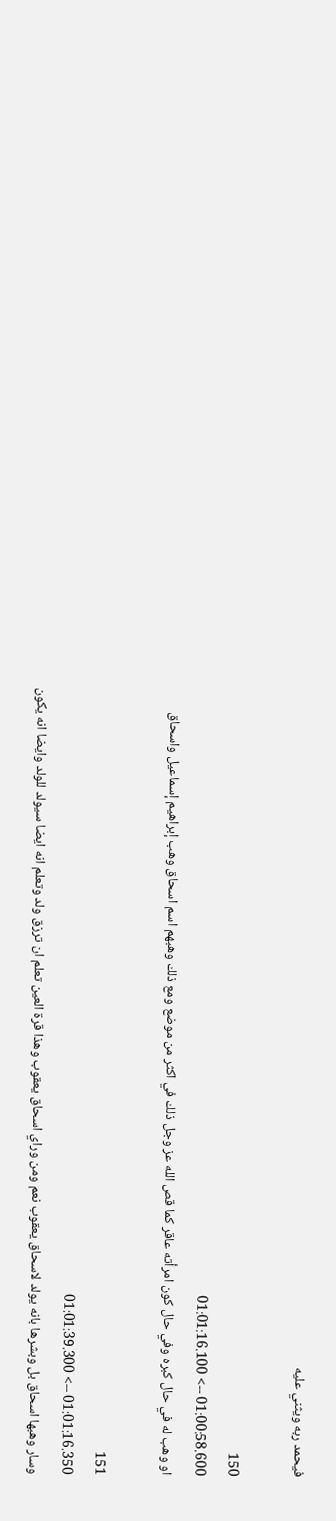فيحمد ربه ويثني عليه

150
01:00:58.600 --> 01:01:16.100
او وهب له في حال كبره وفي حال كون امرأته عاقر كما قص الله عز وجل ذلك في اكثر من موضع ومع ذلك وهبهم اسم اسحاق وهب إبراهيم إسماعيل واسحاق

151
01:01:16.350 --> 01:01:39.300
وسار وهبها اسحاق بل وبشرها بانه يولد لاسحاق يعقوب نعم ومن وراي اسحاق يعقوب وهذا قرة العين تعلم ان ترزق ولد وتعلم انه ايضا سيولد للولد وايضا انه يكون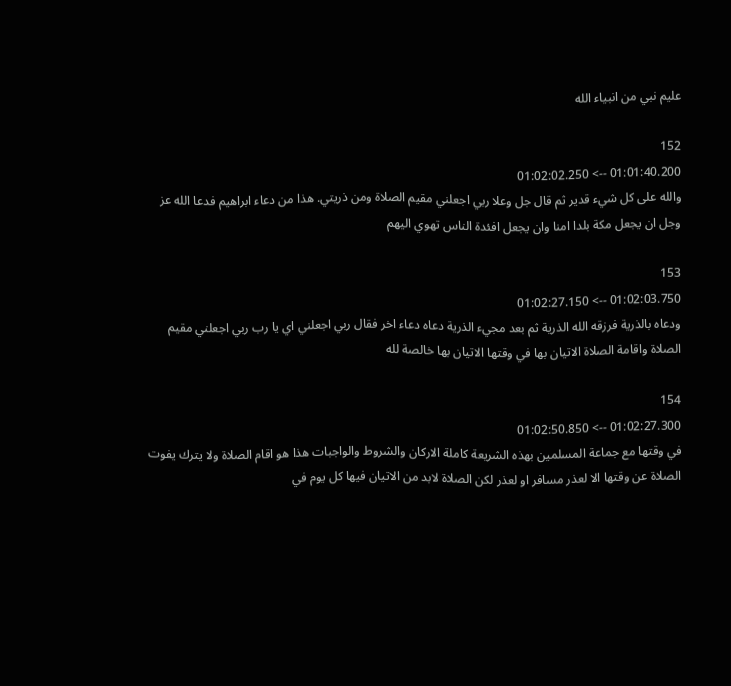عليم نبي من انبياء الله

152
01:01:40.200 --> 01:02:02.250
والله على كل شيء قدير ثم قال جل وعلا ربي اجعلني مقيم الصلاة ومن ذريتي. هذا من دعاء ابراهيم فدعا الله عز وجل ان يجعل مكة بلدا امنا وان يجعل افئدة الناس تهوي اليهم

153
01:02:03.750 --> 01:02:27.150
ودعاه بالذرية فرزقه الله الذرية ثم بعد مجيء الذرية دعاه دعاء اخر فقال ربي اجعلني اي يا رب ربي اجعلني مقيم الصلاة واقامة الصلاة الاتيان بها في وقتها الاتيان بها خالصة لله

154
01:02:27.300 --> 01:02:50.850
في وقتها مع جماعة المسلمين بهذه الشريعة كاملة الاركان والشروط والواجبات هذا هو اقام الصلاة ولا يترك يفوت الصلاة عن وقتها الا لعذر مسافر او لعذر لكن الصلاة لابد من الاتيان فيها كل يوم في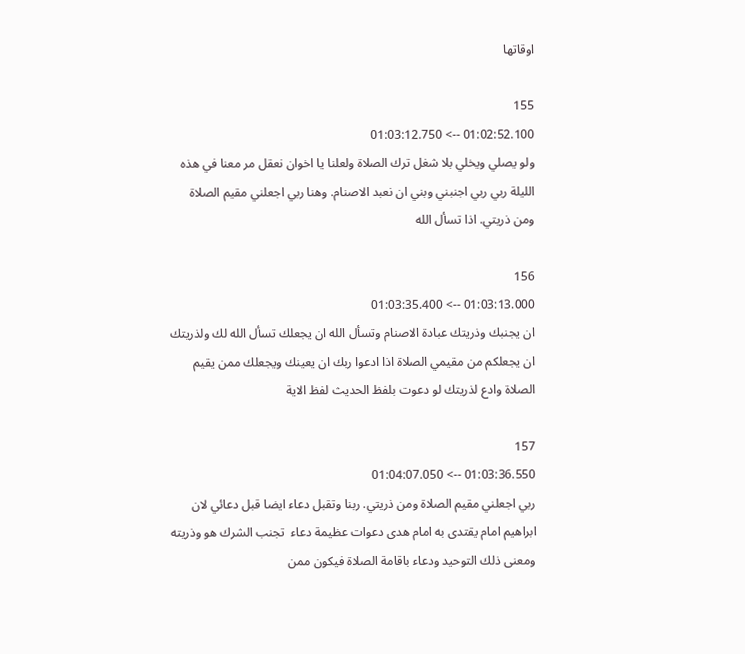اوقاتها

155
01:02:52.100 --> 01:03:12.750
ولو يصلي ويخلي بلا شغل ترك الصلاة ولعلنا يا اخوان نعقل مر معنا في هذه الليلة ربي ربي اجنبني وبني ان نعبد الاصنام. وهنا ربي اجعلني مقيم الصلاة ومن ذريتي. اذا تسأل الله

156
01:03:13.000 --> 01:03:35.400
ان يجنبك وذريتك عبادة الاصنام وتسأل الله ان يجعلك تسأل الله لك ولذريتك ان يجعلكم من مقيمي الصلاة اذا ادعوا ربك ان يعينك ويجعلك ممن يقيم الصلاة وادع لذريتك لو دعوت بلفظ الحديث لفظ الاية

157
01:03:36.550 --> 01:04:07.050
ربي اجعلني مقيم الصلاة ومن ذريتي. ربنا وتقبل دعاء ايضا قبل دعائي لان ابراهيم امام يقتدى به امام هدى دعوات عظيمة دعاء  تجنب الشرك هو وذريته ومعنى ذلك التوحيد ودعاء باقامة الصلاة فيكون ممن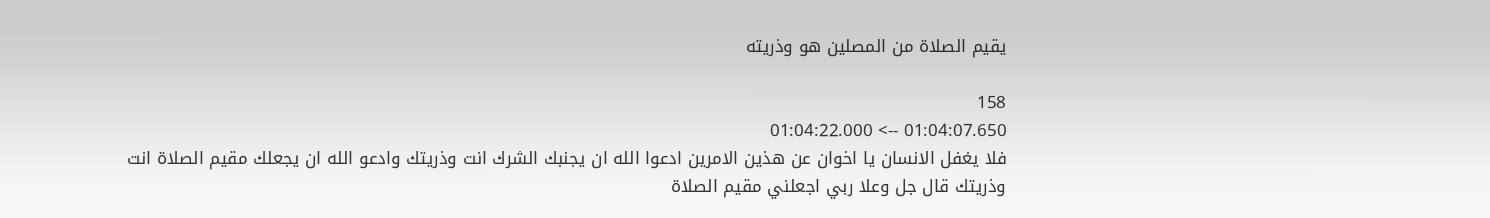يقيم الصلاة من المصلين هو وذريته

158
01:04:07.650 --> 01:04:22.000
فلا يغفل الانسان يا اخوان عن هذين الامرين ادعوا الله ان يجنبك الشرك انت وذريتك وادعو الله ان يجعلك مقيم الصلاة انت وذريتك قال جل وعلا ربي اجعلني مقيم الصلاة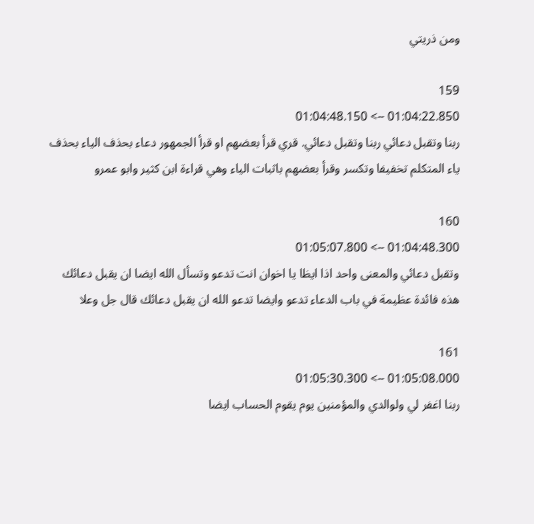ومن ذريتي

159
01:04:22.850 --> 01:04:48.150
ربنا وتقبل دعائي ربنا وتقبل دعائي. قري قرأ بعضهم او قرأ الجمهور دعاء بحذف الياء بحذف ياء المتكلم تخفيفا وتكسر وقرأ بعضهم باثبات الياء وهي قراءة ابن كثير وابو عمرو

160
01:04:48.300 --> 01:05:07.800
وتقبل دعائي والمعنى واحد اذا ايظا يا اخوان انت تدعو وتسأل الله ايضا ان يقبل دعائك هذه فائدة عظيمة في باب الدعاء تدعو وايضا تدعو الله ان يقبل دعائك قال جل وعلا

161
01:05:08.000 --> 01:05:30.300
ربنا اغفر لي ولوالدي والمؤمنين يوم يقوم الحساب ايضا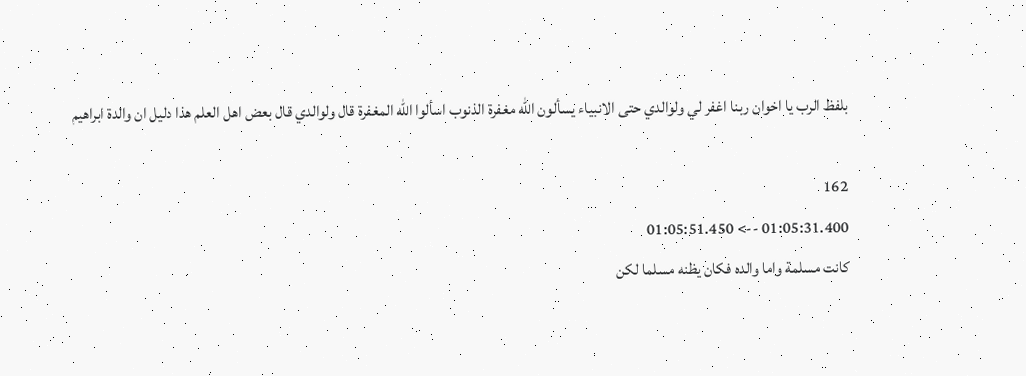بلفظ الرب يا اخوان ربنا اغفر لي ولوالدي حتى الانبياء يسألون الله مغفرة الذنوب اسألوا الله المغفرة قال ولوالدي قال بعض اهل العلم هذا دليل ان والدة ابراهيم

162
01:05:31.400 --> 01:05:51.450
كانت مسلمة واما والده فكان يظنه مسلما لكن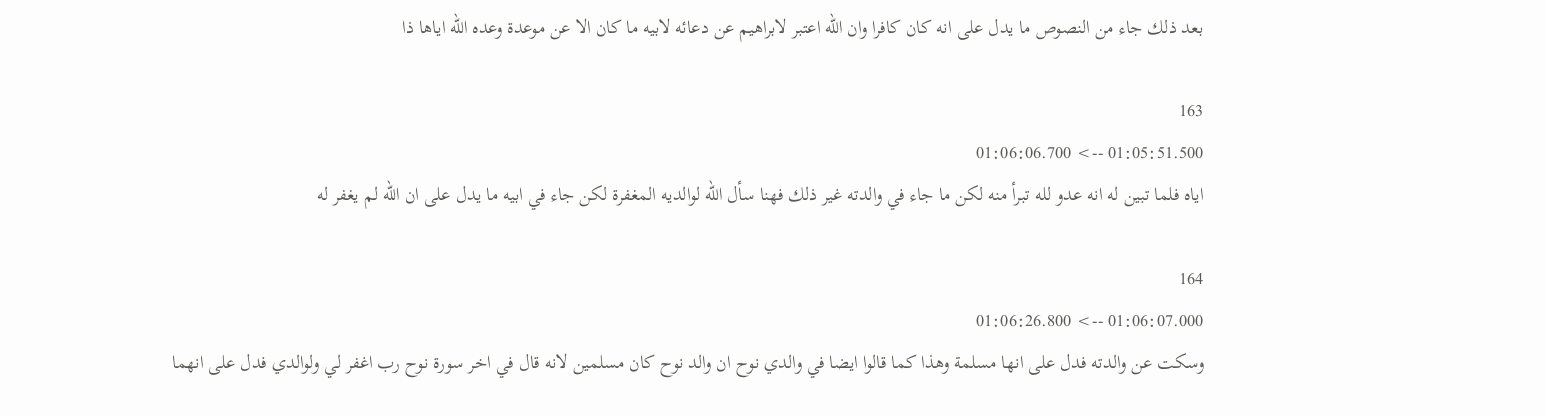بعد ذلك جاء من النصوص ما يدل على انه كان كافرا وان الله اعتبر لابراهيم عن دعائه لابيه ما كان الا عن موعدة وعده الله اياها ذا

163
01:05:51.500 --> 01:06:06.700
اياه فلما تبين له انه عدو لله تبرأ منه لكن ما جاء في والدته غير ذلك فهنا سأل الله لوالديه المغفرة لكن جاء في ابيه ما يدل على ان الله لم يغفر له

164
01:06:07.000 --> 01:06:26.800
وسكت عن والدته فدل على انها مسلمة وهذا كما قالوا ايضا في والدي نوح ان والد نوح كان مسلمين لانه قال في اخر سورة نوح رب اغفر لي ولوالدي فدل على انهما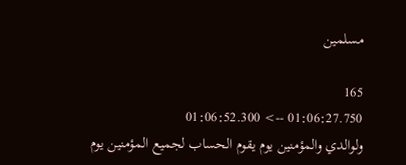مسلمين

165
01:06:27.750 --> 01:06:52.300
ولوالدي والمؤمنين يوم يقوم الحساب لجميع المؤمنين يوم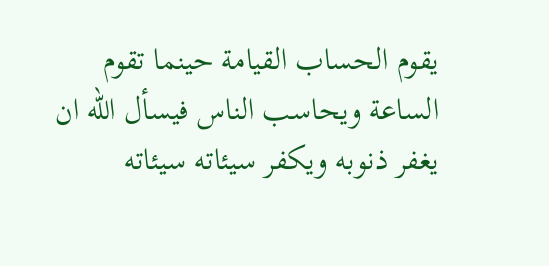يقوم الحساب القيامة حينما تقوم الساعة ويحاسب الناس فيسأل الله ان يغفر ذنوبه ويكفر سيئاته سيئاته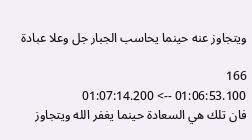ويتجاوز عنه حينما يحاسب الجبار جل وعلا عبادة

166
01:06:53.100 --> 01:07:14.200
فان تلك هي السعادة حينما يغفر الله ويتجاوز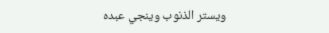ويستر الذنوب وينجي عبده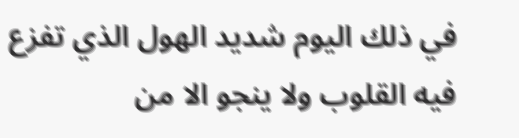في ذلك اليوم شديد الهول الذي تفزع فيه القلوب ولا ينجو الا من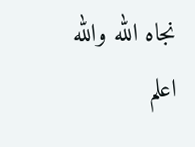نجاه الله والله اعلم